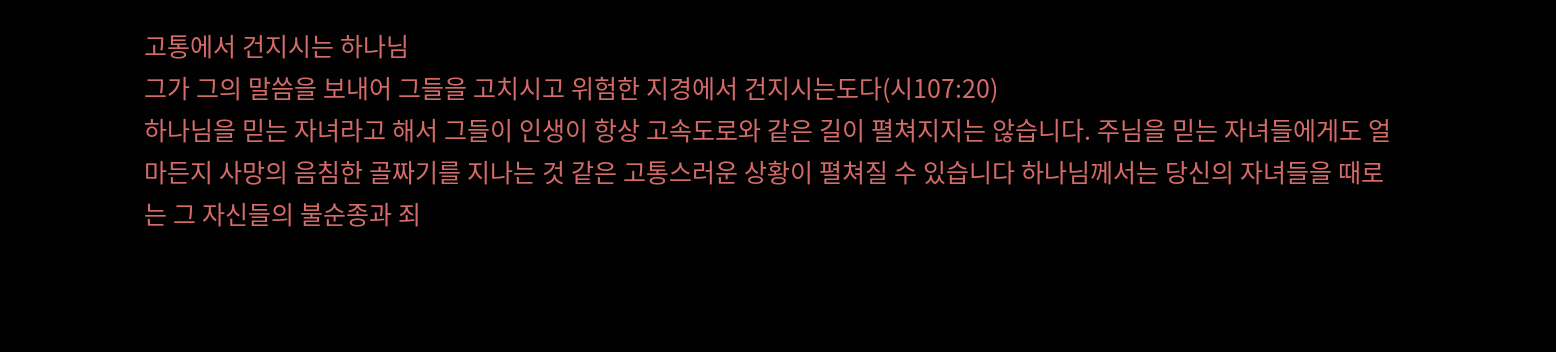고통에서 건지시는 하나님
그가 그의 말씀을 보내어 그들을 고치시고 위험한 지경에서 건지시는도다(시107:20)
하나님을 믿는 자녀라고 해서 그들이 인생이 항상 고속도로와 같은 길이 펼쳐지지는 않습니다. 주님을 믿는 자녀들에게도 얼마든지 사망의 음침한 골짜기를 지나는 것 같은 고통스러운 상황이 펼쳐질 수 있습니다 하나님께서는 당신의 자녀들을 때로는 그 자신들의 불순종과 죄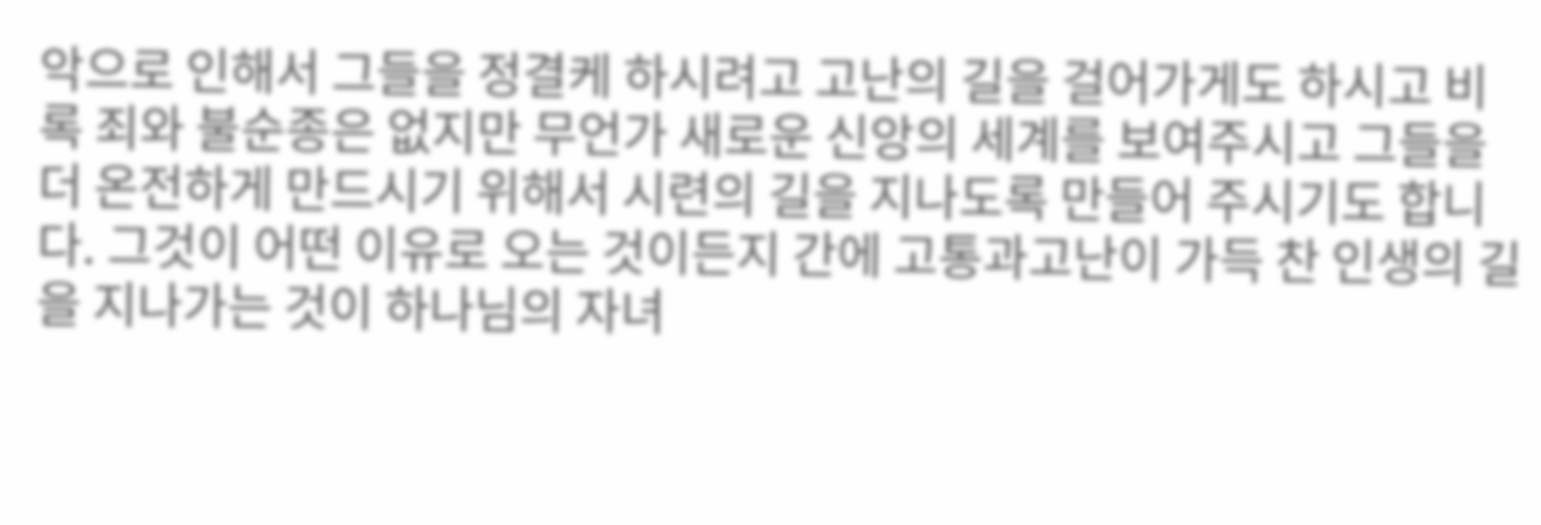악으로 인해서 그들을 정결케 하시려고 고난의 길을 걸어가게도 하시고 비록 죄와 불순종은 없지만 무언가 새로운 신앙의 세계를 보여주시고 그들을 더 온전하게 만드시기 위해서 시련의 길을 지나도록 만들어 주시기도 합니다. 그것이 어떤 이유로 오는 것이든지 간에 고통과고난이 가득 찬 인생의 길을 지나가는 것이 하나님의 자녀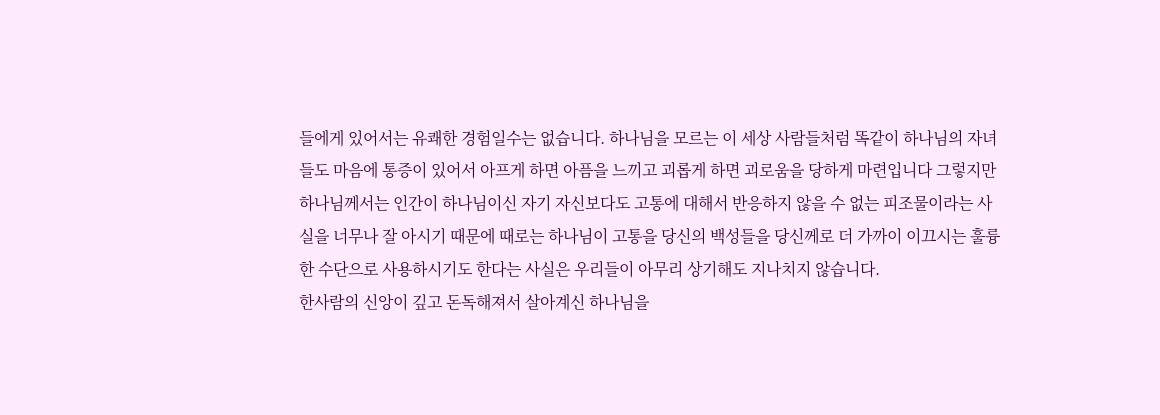들에게 있어서는 유쾌한 경험일수는 없습니다. 하나님을 모르는 이 세상 사람들처럼 똑같이 하나님의 자녀들도 마음에 통증이 있어서 아프게 하면 아픔을 느끼고 괴롭게 하면 괴로움을 당하게 마련입니다 그렇지만 하나님께서는 인간이 하나님이신 자기 자신보다도 고통에 대해서 반응하지 않을 수 없는 피조물이라는 사실을 너무나 잘 아시기 때문에 때로는 하나님이 고통을 당신의 백성들을 당신께로 더 가까이 이끄시는 훌륭한 수단으로 사용하시기도 한다는 사실은 우리들이 아무리 상기해도 지나치지 않습니다.
한사람의 신앙이 깊고 돈독해져서 살아계신 하나님을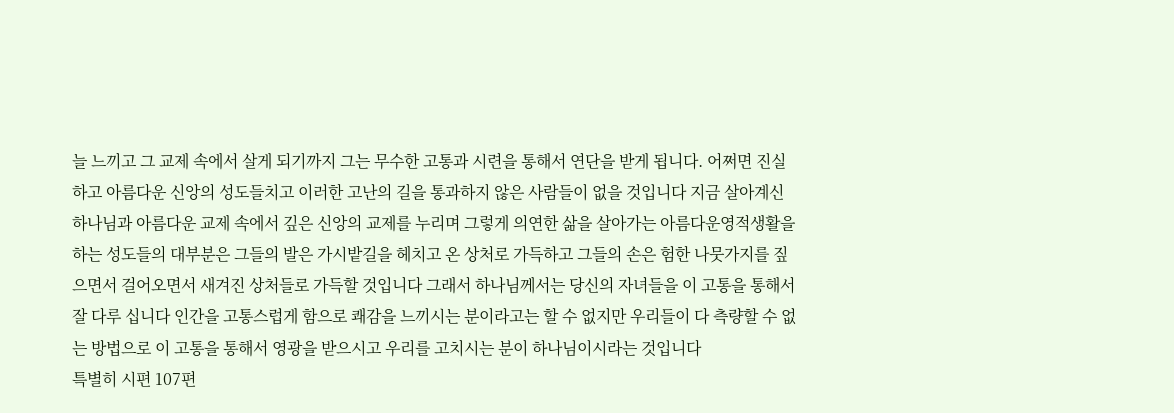늘 느끼고 그 교제 속에서 살게 되기까지 그는 무수한 고통과 시련을 통해서 연단을 받게 됩니다. 어쩌면 진실하고 아름다운 신앙의 성도들치고 이러한 고난의 길을 통과하지 않은 사람들이 없을 것입니다 지금 살아계신 하나님과 아름다운 교제 속에서 깊은 신앙의 교제를 누리며 그렇게 의연한 삶을 살아가는 아름다운영적생활을 하는 성도들의 대부분은 그들의 발은 가시밭길을 헤치고 온 상처로 가득하고 그들의 손은 험한 나뭇가지를 짚으면서 걸어오면서 새겨진 상처들로 가득할 것입니다 그래서 하나님께서는 당신의 자녀들을 이 고통을 통해서 잘 다루 십니다 인간을 고통스럽게 함으로 쾌감을 느끼시는 분이라고는 할 수 없지만 우리들이 다 측량할 수 없는 방법으로 이 고통을 통해서 영광을 받으시고 우리를 고치시는 분이 하나님이시라는 것입니다
특별히 시편 107편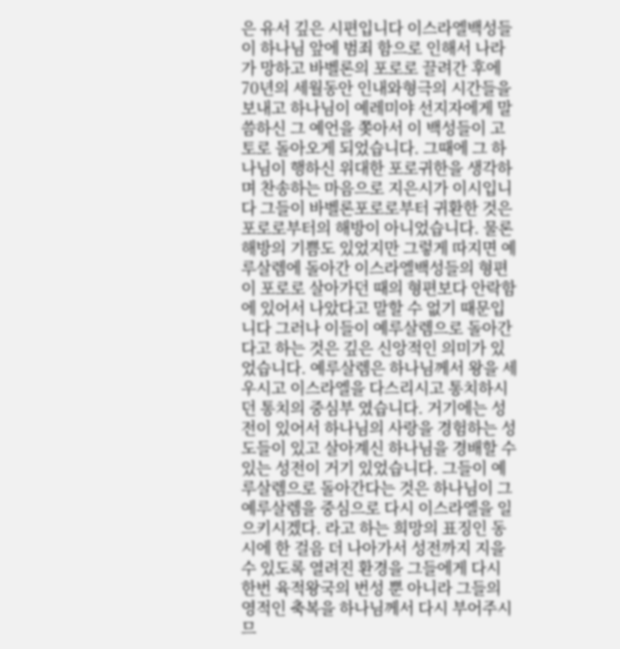은 유서 깊은 시편입니다 이스라엘백성들이 하나님 앞에 범죄 함으로 인해서 나라가 망하고 바벨론의 포로로 끌려간 후에 70년의 세월동안 인내와형극의 시간들을 보내고 하나님이 예레미야 선지자에게 말씀하신 그 예언을 쫒아서 이 백성들이 고토로 돌아오게 되었습니다. 그때에 그 하나님이 행하신 위대한 포로귀한을 생각하며 찬송하는 마음으로 지은시가 이시입니다 그들이 바벨론포로로부터 귀환한 것은 포로로부터의 해방이 아니었습니다. 물론 해방의 기쁨도 있었지만 그렇게 따지면 예루살렘에 돌아간 이스라엘백성들의 형편이 포로로 살아가던 때의 형편보다 안락함에 있어서 나았다고 말할 수 없기 때문입니다 그러나 이들이 예루살렘으로 돌아간다고 하는 것은 깊은 신앙적인 의미가 있었습니다. 예루살렘은 하나님께서 왕을 세우시고 이스라엘을 다스리시고 통치하시던 통치의 중심부 였습니다. 거기에는 성전이 있어서 하나님의 사랑을 경험하는 성도들이 있고 살아계신 하나님을 경배할 수 있는 성전이 거기 있었습니다. 그들이 예루살렘으로 돌아간다는 것은 하나님이 그 예루살렘을 중심으로 다시 이스라엘을 일으키시겠다. 라고 하는 희망의 표징인 동시에 한 걸음 더 나아가서 성전까지 지을 수 있도록 열려진 환경을 그들에게 다시 한번 육적왕국의 번성 뿐 아니라 그들의 영적인 축복을 하나님께서 다시 부어주시므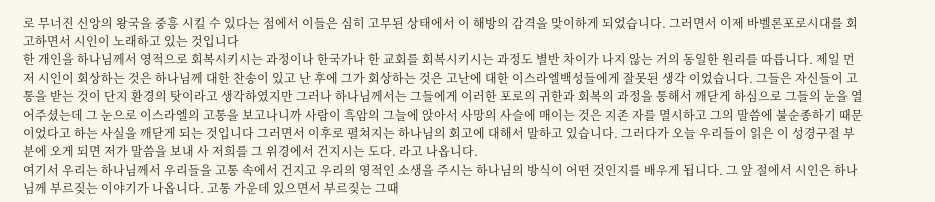로 무너진 신앙의 왕국을 중흥 시킬 수 있다는 점에서 이들은 심히 고무된 상태에서 이 해방의 감격을 맞이하게 되었습니다. 그러면서 이제 바벨론포로시대를 회고하면서 시인이 노래하고 있는 것입니다
한 개인을 하나님께서 영적으로 회복시키시는 과정이나 한국가나 한 교회를 회복시키시는 과정도 별반 차이가 나지 않는 거의 동일한 원리를 따릅니다. 제일 먼저 시인이 회상하는 것은 하나님께 대한 찬송이 있고 난 후에 그가 회상하는 것은 고난에 대한 이스라엘백성들에게 잘못된 생각 이었습니다. 그들은 자신들이 고통을 받는 것이 단지 환경의 탓이라고 생각하였지만 그러나 하나님께서는 그들에게 이러한 포로의 귀한과 회복의 과정을 통해서 깨닫게 하심으로 그들의 눈을 열어주셨는데 그 눈으로 이스라엘의 고통을 보고나니까 사람이 흑암의 그늘에 앉아서 사망의 사슬에 매이는 것은 지존 자를 멸시하고 그의 말씀에 불순종하기 때문이었다고 하는 사실을 깨닫게 되는 것입니다 그러면서 이후로 펼쳐지는 하나님의 회고에 대해서 말하고 있습니다. 그러다가 오늘 우리들이 읽은 이 성경구절 부분에 오게 되면 저가 말씀을 보내 사 저희를 그 위경에서 건지시는 도다. 라고 나옵니다.
여기서 우리는 하나님께서 우리들을 고통 속에서 건지고 우리의 영적인 소생을 주시는 하나님의 방식이 어떤 것인지를 배우게 됩니다. 그 앞 절에서 시인은 하나님께 부르짖는 이야기가 나옵니다. 고통 가운데 있으면서 부르짖는 그때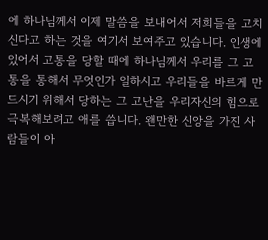에 하나님께서 이제 말씀을 보내어서 저희들을 고치신다고 하는 것을 여기서 보여주고 있습니다. 인생에 있어서 고통을 당할 때에 하나님께서 우리를 그 고통을 통해서 무엇인가 일하시고 우리들을 바르게 만드시기 위해서 당하는 그 고난을 우리자신의 힘으로 극복해보려고 애를 씁니다. 왠만한 신앙을 가진 사람들이 아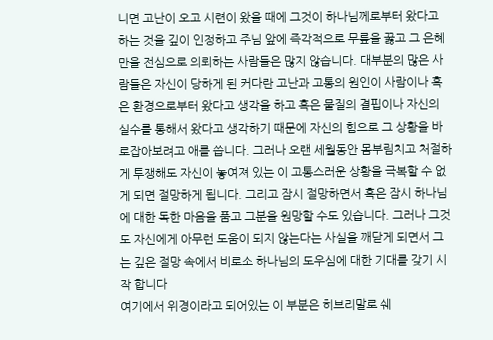니면 고난이 오고 시련이 왔을 때에 그것이 하나님께로부터 왔다고 하는 것을 깊이 인정하고 주님 앞에 즉각적으로 무릎을 꿇고 그 은혜만을 전심으로 의뢰하는 사람들은 많지 않습니다. 대부분의 많은 사람들은 자신이 당하게 된 커다란 고난과 고통의 원인이 사람이나 혹은 환경으로부터 왔다고 생각을 하고 혹은 물질의 결핍이나 자신의 실수를 통해서 왔다고 생각하기 때문에 자신의 힘으로 그 상황을 바로잡아보려고 애를 씁니다. 그러나 오랜 세월동안 몸부림치고 처절하게 투쟁해도 자신이 놓여져 있는 이 고통스러운 상황을 극복할 수 없게 되면 절망하게 됩니다. 그리고 잠시 절망하면서 혹은 잠시 하나님에 대한 독한 마음을 품고 그분을 원망할 수도 있습니다. 그러나 그것도 자신에게 아무런 도움이 되지 않는다는 사실을 깨닫게 되면서 그는 깊은 절망 속에서 비로소 하나님의 도우심에 대한 기대를 갖기 시작 합니다
여기에서 위경이라고 되어있는 이 부분은 히브리말로 쉐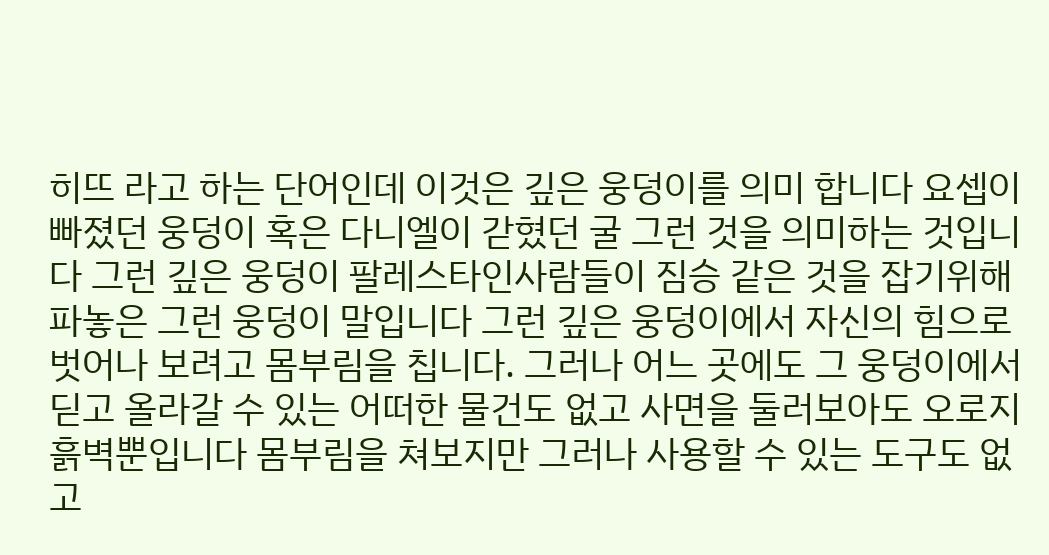히뜨 라고 하는 단어인데 이것은 깊은 웅덩이를 의미 합니다 요셉이 빠졌던 웅덩이 혹은 다니엘이 갇혔던 굴 그런 것을 의미하는 것입니다 그런 깊은 웅덩이 팔레스타인사람들이 짐승 같은 것을 잡기위해 파놓은 그런 웅덩이 말입니다 그런 깊은 웅덩이에서 자신의 힘으로 벗어나 보려고 몸부림을 칩니다. 그러나 어느 곳에도 그 웅덩이에서 딛고 올라갈 수 있는 어떠한 물건도 없고 사면을 둘러보아도 오로지 흙벽뿐입니다 몸부림을 쳐보지만 그러나 사용할 수 있는 도구도 없고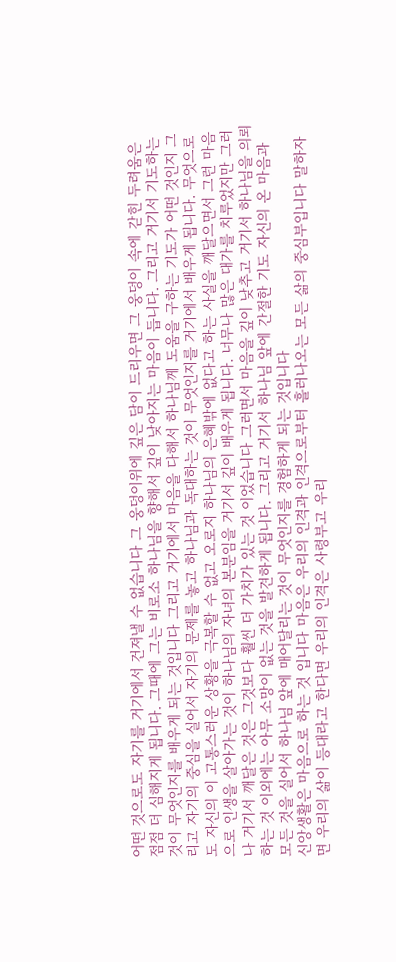어떤 것으로도 자기를 거기에서 건져낼 수 없습니다 그 웅덩이위에 깊은 담이 드리우면 그 웅덩이 속에 갇힌 두려움은 점점 더 심해지게 됩니다. 그때에 그는 비로소 하나님을 향해서 깊이 낮아지는 마음이 듭니다. 그리고 거기서 기도하는 것이 무엇인지를 배우게 되는 것입니다 그리고 거기에서 마음을 다해서 하나님께 도움을 구하는 기도가 어떤 것인지 그리고 자기의 중심을 실어서 자기의 문제를 놓고 하나님과 독대하는 것이 무엇인지를 거기에서 배우게 됩니다. 무엇으로도 자신의 이 고통스러운 상황을 극복할 수 없고 오로지 하나님의 은혜밖에 없다고 하는 사실을 깨달으면서 그런 마음으로 인생을 살아가는 것이 하나님의 자녀의 본분임을 거기서 깊이 배우게 됩니다. 너무나 많은 대가를 치루었지만 그러나 거기서 깨달은 것은 그것보다 훨씬 더 가치가 있는 것 이었습니다 그러면서 마음을 깊이 낮추고 거기서 하나님을 의뢰하는 것 이외에는 아무 소망이 없는 것을 발견하게 됩니다. 그리고 거기서 하나님 앞에 간절한 기도 자신의 온 마음과 모든 것을 실어서 하나님 앞에 매어달리는 것이 무엇인지를 경험하게 되는 것입니다
신앙생활은 마음으로 하는 것 입니다 마음은 우리의 인격과 인격으로부터 흘러나오는 모든 삶의 중심부입니다 말하자면 우리의 삶이 등대라고 한다면 우리의 인격은 사령부고 우리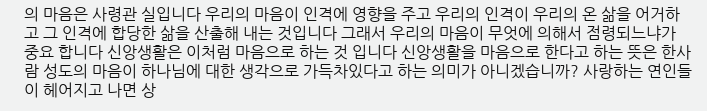의 마음은 사령관 실입니다 우리의 마음이 인격에 영향을 주고 우리의 인격이 우리의 온 삶을 어거하고 그 인격에 합당한 삶을 산출해 내는 것입니다 그래서 우리의 마음이 무엇에 의해서 점령되느냐가 중요 합니다 신앙생활은 이처럼 마음으로 하는 것 입니다 신앙생활을 마음으로 한다고 하는 뜻은 한사람 성도의 마음이 하나님에 대한 생각으로 가득차있다고 하는 의미가 아니겠습니까? 사랑하는 연인들이 헤어지고 나면 상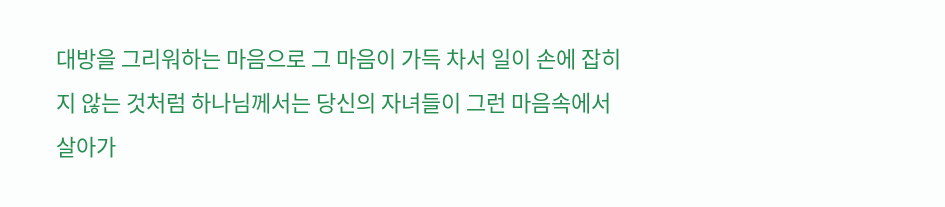대방을 그리워하는 마음으로 그 마음이 가득 차서 일이 손에 잡히지 않는 것처럼 하나님께서는 당신의 자녀들이 그런 마음속에서 살아가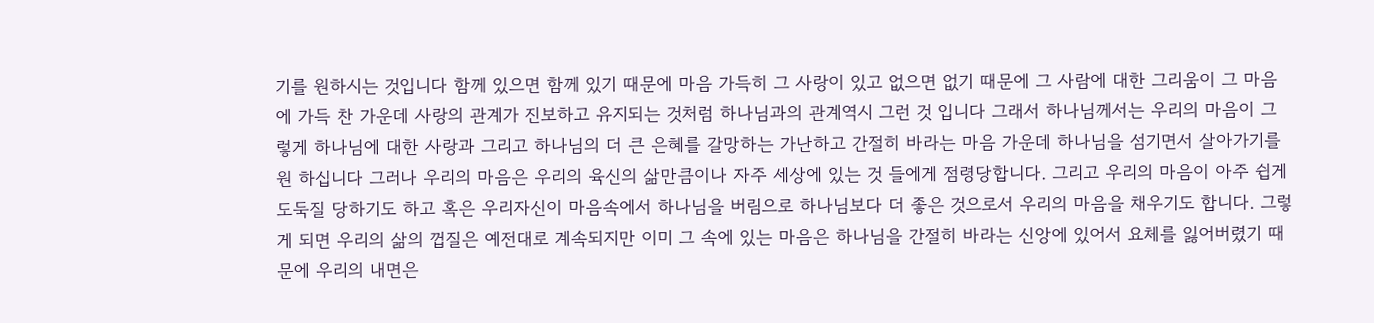기를 원하시는 것입니다 함께 있으면 함께 있기 때문에 마음 가득히 그 사랑이 있고 없으면 없기 때문에 그 사람에 대한 그리움이 그 마음에 가득 찬 가운데 사랑의 관계가 진보하고 유지되는 것처럼 하나님과의 관계역시 그런 것 입니다 그래서 하나님께서는 우리의 마음이 그렇게 하나님에 대한 사랑과 그리고 하나님의 더 큰 은혜를 갈망하는 가난하고 간절히 바라는 마음 가운데 하나님을 섬기면서 살아가기를 원 하십니다 그러나 우리의 마음은 우리의 육신의 삶만큼이나 자주 세상에 있는 것 들에게 점령당합니다. 그리고 우리의 마음이 아주 쉽게 도둑질 당하기도 하고 혹은 우리자신이 마음속에서 하나님을 버림으로 하나님보다 더 좋은 것으로서 우리의 마음을 채우기도 합니다. 그렇게 되면 우리의 삶의 껍질은 예전대로 계속되지만 이미 그 속에 있는 마음은 하나님을 간절히 바라는 신앙에 있어서 요체를 잃어버렸기 때문에 우리의 내면은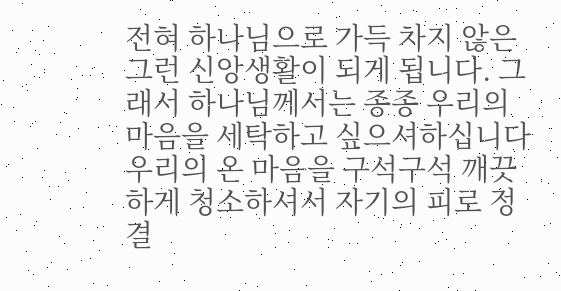전혀 하나님으로 가득 차지 않은 그런 신앙생활이 되게 됩니다. 그래서 하나님께서는 종종 우리의 마음을 세탁하고 싶으셔하십니다 우리의 온 마음을 구석구석 깨끗하게 청소하셔서 자기의 피로 정결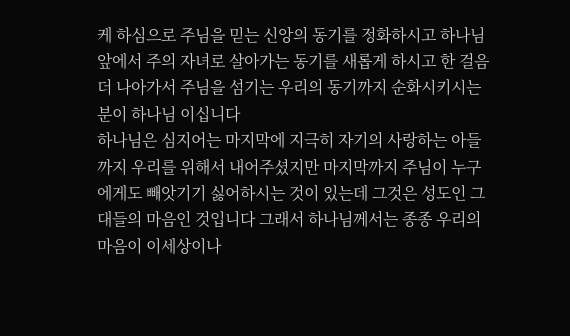케 하심으로 주님을 믿는 신앙의 동기를 정화하시고 하나님 앞에서 주의 자녀로 살아가는 동기를 새롭게 하시고 한 걸음 더 나아가서 주님을 섬기는 우리의 동기까지 순화시키시는 분이 하나님 이십니다
하나님은 심지어는 마지막에 지극히 자기의 사랑하는 아들까지 우리를 위해서 내어주셨지만 마지막까지 주님이 누구에게도 빼앗기기 싫어하시는 것이 있는데 그것은 성도인 그대들의 마음인 것입니다 그래서 하나님께서는 종종 우리의 마음이 이세상이나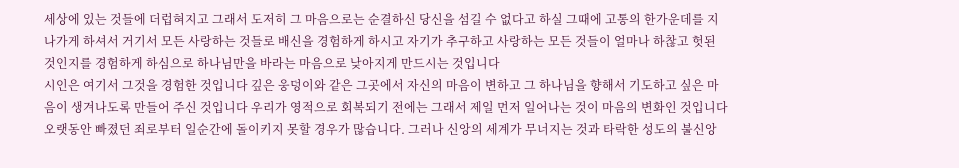세상에 있는 것들에 더럽혀지고 그래서 도저히 그 마음으로는 순결하신 당신을 섬길 수 없다고 하실 그때에 고통의 한가운데를 지나가게 하셔서 거기서 모든 사랑하는 것들로 배신을 경험하게 하시고 자기가 추구하고 사랑하는 모든 것들이 얼마나 하찮고 헛된 것인지를 경험하게 하심으로 하나님만을 바라는 마음으로 낮아지게 만드시는 것입니다
시인은 여기서 그것을 경험한 것입니다 깊은 웅덩이와 같은 그곳에서 자신의 마음이 변하고 그 하나님을 향해서 기도하고 싶은 마음이 생겨나도록 만들어 주신 것입니다 우리가 영적으로 회복되기 전에는 그래서 제일 먼저 일어나는 것이 마음의 변화인 것입니다 오랫동안 빠졌던 죄로부터 일순간에 돌이키지 못할 경우가 많습니다. 그러나 신앙의 세계가 무너지는 것과 타락한 성도의 불신앙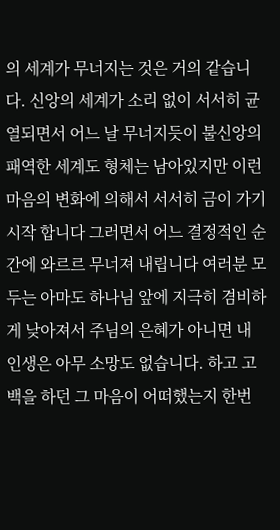의 세계가 무너지는 것은 거의 같습니다. 신앙의 세계가 소리 없이 서서히 균열되면서 어느 날 무너지듯이 불신앙의 패역한 세계도 형체는 남아있지만 이런 마음의 변화에 의해서 서서히 금이 가기 시작 합니다 그러면서 어느 결정적인 순간에 와르르 무너져 내립니다 여러분 모두는 아마도 하나님 앞에 지극히 겸비하게 낮아져서 주님의 은혜가 아니면 내 인생은 아무 소망도 없습니다. 하고 고백을 하던 그 마음이 어떠했는지 한번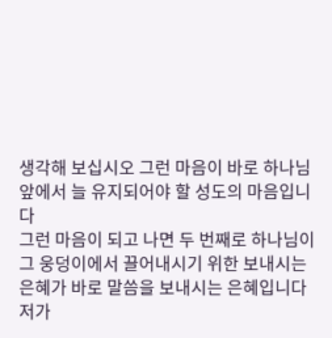생각해 보십시오 그런 마음이 바로 하나님 앞에서 늘 유지되어야 할 성도의 마음입니다
그런 마음이 되고 나면 두 번째로 하나님이 그 웅덩이에서 끌어내시기 위한 보내시는 은혜가 바로 말씀을 보내시는 은혜입니다 저가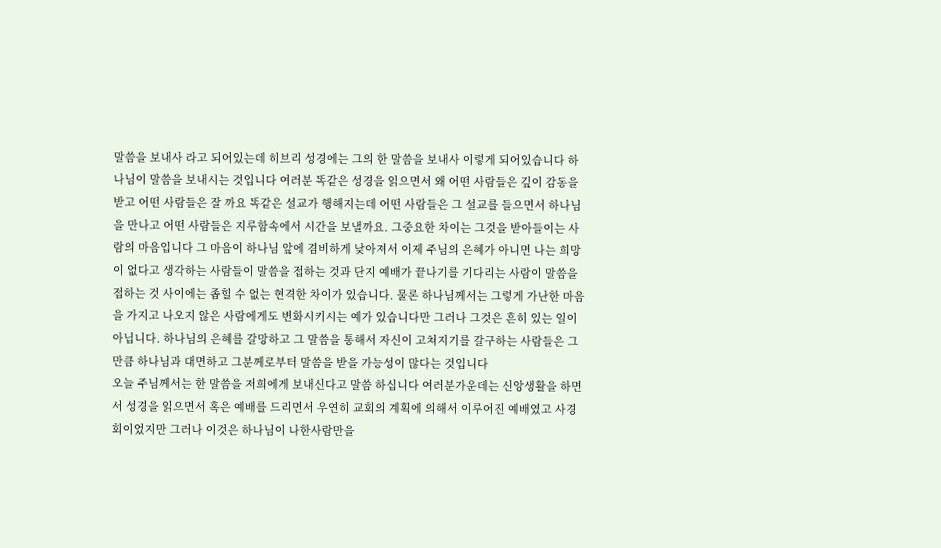말씀을 보내사 라고 되어있는데 히브리 성경에는 그의 한 말씀을 보내사 이렇게 되어있습니다 하나님이 말씀을 보내시는 것입니다 여러분 똑같은 성경을 읽으면서 왜 어떤 사람들은 깊이 감동을 받고 어떤 사람들은 잘 까요 똑같은 설교가 행해지는데 어떤 사람들은 그 설교를 들으면서 하나님을 만나고 어떤 사람들은 지루함속에서 시간을 보낼까요. 그중요한 차이는 그것을 받아들이는 사람의 마음입니다 그 마음이 하나님 앞에 겸비하게 낮아져서 이제 주님의 은혜가 아니면 나는 희망이 없다고 생각하는 사람들이 말씀을 접하는 것과 단지 예배가 끝나기를 기다리는 사람이 말씀을 접하는 것 사이에는 좁힐 수 없는 현격한 차이가 있습니다. 물론 하나님께서는 그렇게 가난한 마음을 가지고 나오지 않은 사람에게도 변화시키시는 예가 있습니다만 그러나 그것은 흔히 있는 일이 아닙니다. 하나님의 은혜를 갈망하고 그 말씀을 통해서 자신이 고쳐지기를 갈구하는 사람들은 그만큼 하나님과 대면하고 그분께로부터 말씀을 받을 가능성이 많다는 것입니다
오늘 주님께서는 한 말씀을 저희에게 보내신다고 말씀 하십니다 여러분가운데는 신앙생활을 하면서 성경을 읽으면서 혹은 예배를 드리면서 우연히 교회의 계획에 의해서 이루어진 예배였고 사경회이었지만 그러나 이것은 하나님이 나한사람만을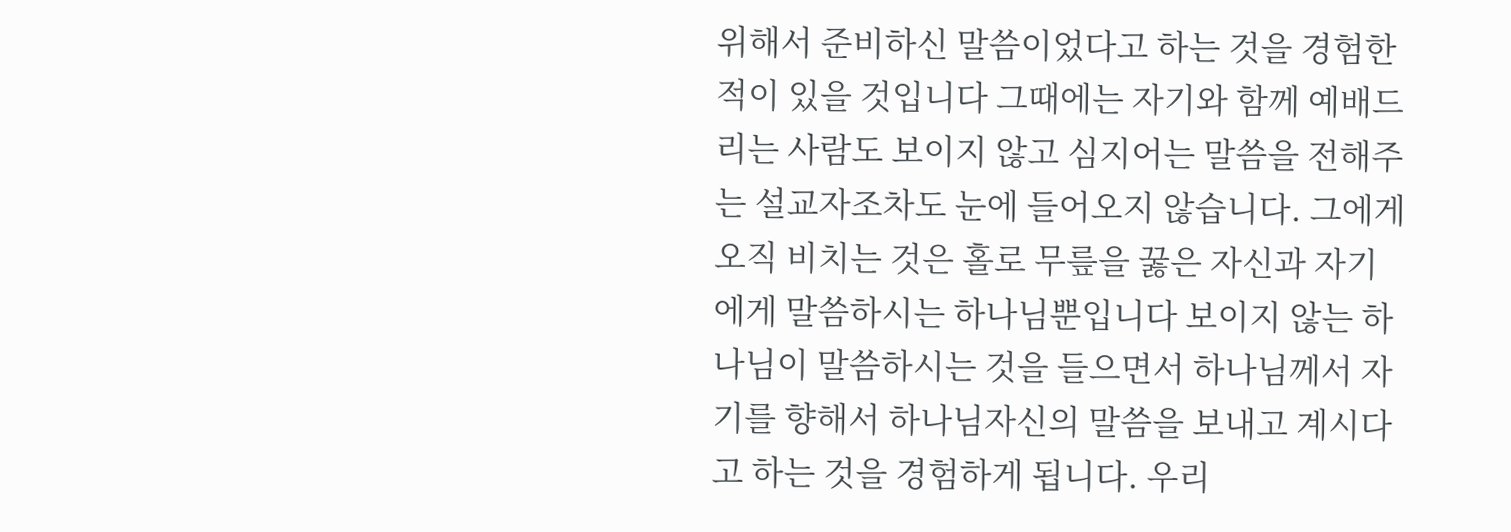위해서 준비하신 말씀이었다고 하는 것을 경험한 적이 있을 것입니다 그때에는 자기와 함께 예배드리는 사람도 보이지 않고 심지어는 말씀을 전해주는 설교자조차도 눈에 들어오지 않습니다. 그에게 오직 비치는 것은 홀로 무릎을 꿇은 자신과 자기에게 말씀하시는 하나님뿐입니다 보이지 않는 하나님이 말씀하시는 것을 들으면서 하나님께서 자기를 향해서 하나님자신의 말씀을 보내고 계시다고 하는 것을 경험하게 됩니다. 우리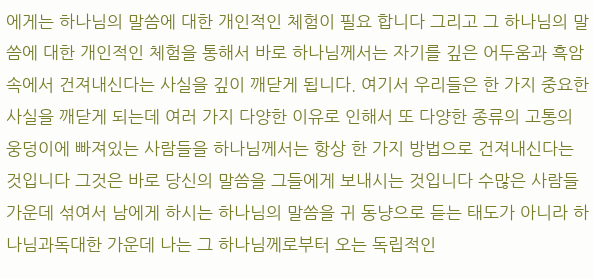에게는 하나님의 말씀에 대한 개인적인 체험이 필요 합니다 그리고 그 하나님의 말씀에 대한 개인적인 체험을 통해서 바로 하나님께서는 자기를 깊은 어두움과 흑암 속에서 건져내신다는 사실을 깊이 깨닫게 됩니다. 여기서 우리들은 한 가지 중요한 사실을 깨닫게 되는데 여러 가지 다양한 이유로 인해서 또 다양한 종류의 고통의 웅덩이에 빠져있는 사람들을 하나님께서는 항상 한 가지 방법으로 건져내신다는 것입니다 그것은 바로 당신의 말씀을 그들에게 보내시는 것입니다 수많은 사람들 가운데 섞여서 남에게 하시는 하나님의 말씀을 귀 동냥으로 듣는 태도가 아니라 하나님과독대한 가운데 나는 그 하나님께로부터 오는 독립적인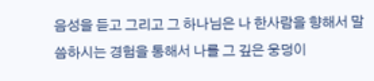음성을 듣고 그리고 그 하나님은 나 한사람을 향해서 말씀하시는 경험을 통해서 나를 그 깊은 웅덩이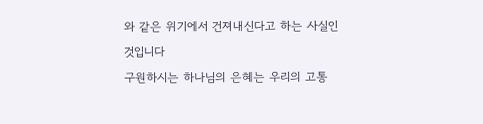와 같은 위기에서 건져내신다고 하는 사실인 것입니다
구원하시는 하나님의 은혜는 우리의 고통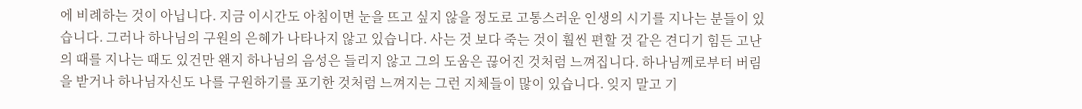에 비례하는 것이 아닙니다. 지금 이시간도 아침이면 눈을 뜨고 싶지 않을 정도로 고통스러운 인생의 시기를 지나는 분들이 있습니다. 그러나 하나님의 구원의 은혜가 나타나지 않고 있습니다. 사는 것 보다 죽는 것이 훨씬 편할 것 같은 견디기 힘든 고난의 때를 지나는 때도 있건만 왠지 하나님의 음성은 들리지 않고 그의 도움은 끊어진 것처럼 느껴집니다. 하나님께로부터 버림을 받거나 하나님자신도 나를 구원하기를 포기한 것처럼 느껴지는 그런 지체들이 많이 있습니다. 잊지 말고 기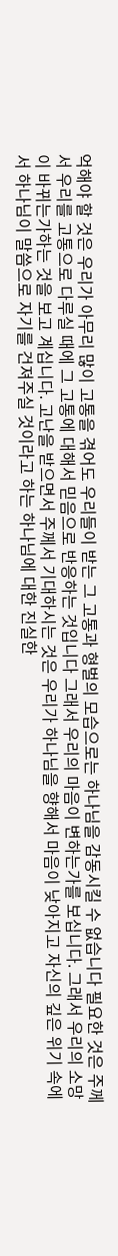억해야 할 것은 우리가 아무리 많이 고통을 겪어도 우리들이 받는 그 고통과 형벌의 모습으로는 하나님을 감동시킬 수 없습니다 필요한 것은 주께서 우리를 고통으로 다루실 때에 그 고통에 대해서 믿음으로 반응하는 것입니다 그래서 우리의 마음이 변하는가를 보십니다. 그래서 우리의 소망이 바뀌는가하는 것을 보고 계십니다. 고난을 받으면서 주께서 기대하시는 것은 우리가 하나님을 향해서 마음이 낮아지고 자신의 깊은 위기 속에서 하나님이 말씀으로 자기를 건져주실 것이라고 하는 하나님에 대한 진실한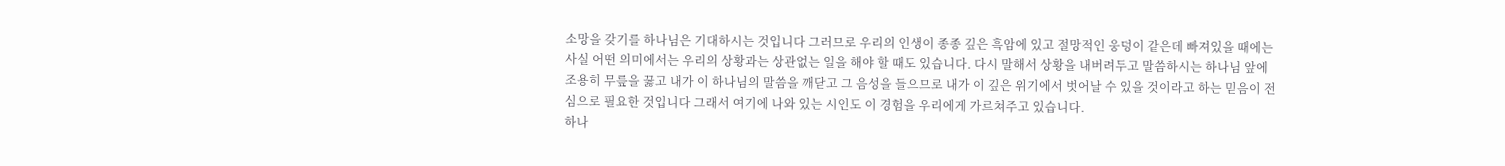소망을 갖기를 하나님은 기대하시는 것입니다 그러므로 우리의 인생이 종종 깊은 흑암에 있고 절망적인 웅덩이 같은데 빠져있을 때에는 사실 어떤 의미에서는 우리의 상황과는 상관없는 일을 해야 할 때도 있습니다. 다시 말해서 상황을 내버려두고 말씀하시는 하나님 앞에 조용히 무릎을 꿇고 내가 이 하나님의 말씀을 깨닫고 그 음성을 들으므로 내가 이 깊은 위기에서 벗어날 수 있을 것이라고 하는 믿음이 전심으로 필요한 것입니다 그래서 여기에 나와 있는 시인도 이 경험을 우리에게 가르쳐주고 있습니다.
하나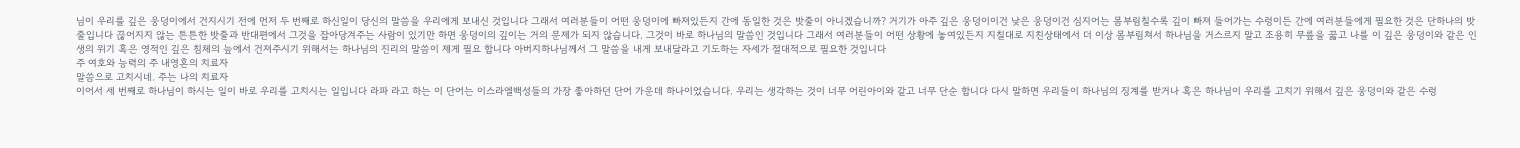님이 우리를 깊은 웅덩이에서 건지시기 전에 먼저 두 번째로 하신일이 당신의 말씀을 우리에게 보내신 것입니다 그래서 여러분들이 어떤 웅덩이에 빠져있든지 간에 동일한 것은 밧줄이 아니겠습니까? 거기가 아주 깊은 웅덩이이건 낮은 웅덩이건 심지어는 몸부림칠수록 깊이 빠져 들어가는 수렁이든 간에 여러분들에게 필요한 것은 단하나의 밧줄입니다 끊어지지 않는 튼튼한 밧줄과 반대편에서 그것을 잡아당겨주는 사람이 있기만 하면 웅덩이의 깊이는 거의 문제가 되지 않습니다. 그것이 바로 하나님의 말씀인 것입니다 그래서 여러분들이 어떤 상황에 놓여있든지 지칠대로 지친상태에서 더 이상 몸부림쳐서 하나님을 거스르지 말고 조용히 무릎을 꿇고 나를 이 깊은 웅덩이와 같은 인생의 위기 혹은 영적인 깊은 침체의 늪에서 건져주시기 위해서는 하나님의 진리의 말씀이 제게 필요 합니다 아버지하나님께서 그 말씀을 내게 보내달라고 기도하는 자세가 절대적으로 필요한 것입니다
주 여호와 능력의 주 내영혼의 치료자
말씀으로 고치시네. 주는 나의 치료자
이어서 세 번째로 하나님이 하시는 일이 바로 우리를 고치시는 일입니다 라파 라고 하는 이 단어는 이스라엘백성들의 가장 좋아하던 단어 가운데 하나이었습니다. 우리는 생각하는 것이 너무 어린아이와 같고 너무 단순 합니다 다시 말하면 우리들이 하나님의 징계를 받거나 혹은 하나님이 우리를 고치기 위해서 깊은 웅덩이와 같은 수렁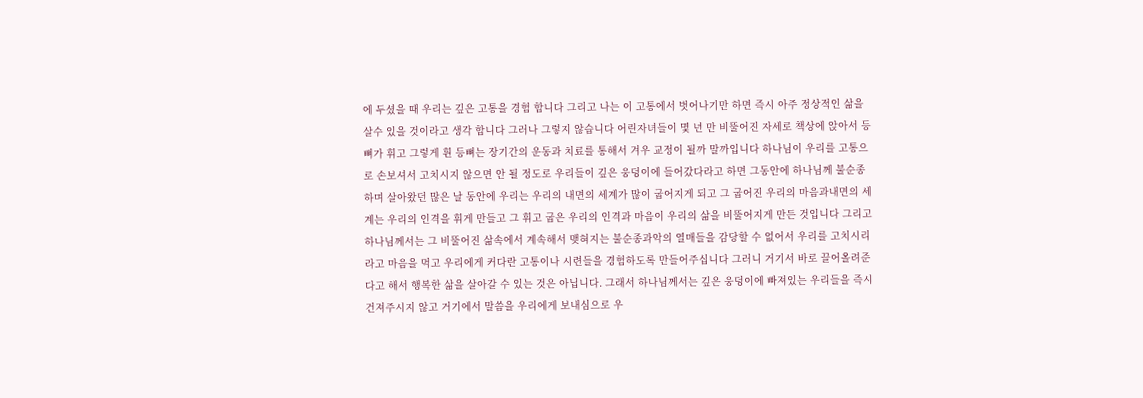에 두셨을 때 우리는 깊은 고통을 경험 합니다 그리고 나는 이 고통에서 벗어나기만 하면 즉시 아주 정상적인 삶을 살수 있을 것이라고 생각 합니다 그러나 그렇지 않습니다 어린자녀들이 몇 년 만 비뚤어진 자세로 책상에 앉아서 등뼈가 휘고 그렇게 휜 등뼈는 장기간의 운동과 치료를 통해서 겨우 교정이 될까 말까입니다 하나님이 우리를 고통으로 손보셔서 고치시지 않으면 안 될 정도로 우리들이 깊은 웅덩이에 들어갔다라고 하면 그동안에 하나님께 불순종하며 살아왔던 많은 날 동안에 우리는 우리의 내면의 세계가 많이 굽어지게 되고 그 굽어진 우리의 마음과내면의 세계는 우리의 인격을 휘게 만들고 그 휘고 굽은 우리의 인격과 마음이 우리의 삶을 비뚤어지게 만든 것입니다 그리고 하나님께서는 그 비뚤어진 삶속에서 계속해서 맺혀지는 불순종과악의 열매들을 감당할 수 없어서 우리를 고치시리라고 마음을 먹고 우리에게 커다란 고통이나 시련들을 경험하도록 만들어주십니다 그러니 거기서 바로 끌어올려준다고 해서 행복한 삶을 살아갈 수 있는 것은 아닙니다. 그래서 하나님께서는 깊은 웅덩이에 빠져있는 우리들을 즉시 건져주시지 않고 거기에서 말씀을 우리에게 보내심으로 우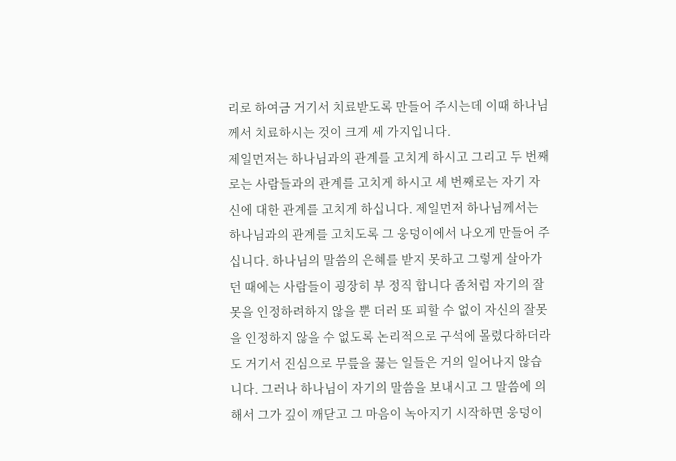리로 하여금 거기서 치료받도록 만들어 주시는데 이때 하나님께서 치료하시는 것이 크게 세 가지입니다.
제일먼저는 하나님과의 관계를 고치게 하시고 그리고 두 번째로는 사람들과의 관계를 고치게 하시고 세 번째로는 자기 자신에 대한 관계를 고치게 하십니다. 제일먼저 하나님께서는 하나님과의 관계를 고치도록 그 웅덩이에서 나오게 만들어 주십니다. 하나님의 말씀의 은혜를 받지 못하고 그렇게 살아가던 때에는 사람들이 굉장히 부 정직 합니다 좀처럼 자기의 잘못을 인정하려하지 않을 뿐 더러 또 피할 수 없이 자신의 잘못을 인정하지 않을 수 없도록 논리적으로 구석에 몰렸다하더라도 거기서 진심으로 무릎을 꿇는 일들은 거의 일어나지 않습니다. 그러나 하나님이 자기의 말씀을 보내시고 그 말씀에 의해서 그가 깊이 깨닫고 그 마음이 녹아지기 시작하면 웅덩이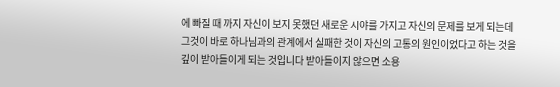에 빠질 때 까지 자신이 보지 못했던 새로운 시야를 가지고 자신의 문제를 보게 되는데 그것이 바로 하나님과의 관계에서 실패한 것이 자신의 고통의 원인이었다고 하는 것을 깊이 받아들이게 되는 것입니다 받아들이지 않으면 소용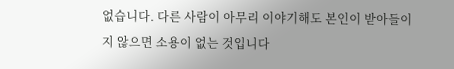없습니다. 다른 사람이 아무리 이야기해도 본인이 받아들이지 않으면 소용이 없는 것입니다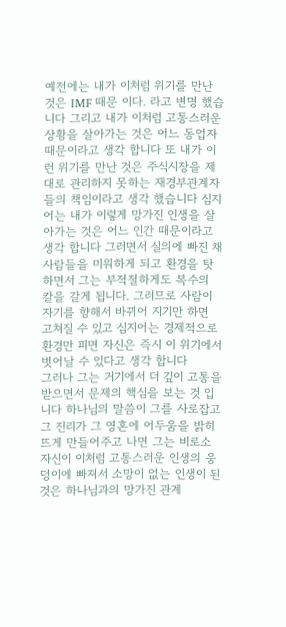예전에는 내가 이처럼 위기를 만난 것은 IMF 때문 이다. 라고 변명 했습니다 그리고 내가 이처럼 고통스러운 상황을 살아가는 것은 어느 동업자 때문이라고 생각 합니다 또 내가 이런 위기를 만난 것은 주식시장을 제대로 관리하지 못하는 재경부관계자들의 책임이라고 생각 했습니다 심지어는 내가 이렇게 망가진 인생을 살아가는 것은 어느 인간 때문이라고 생각 합니다 그러면서 실의에 빠진 채 사람들을 미워하게 되고 환경을 탓하면서 그는 부적절하게도 복수의 칼을 갈게 됩니다. 그러므로 사람이 자기를 향해서 바뀌어 지기만 하면 고쳐질 수 있고 심지어는 경제적으로 환경만 피면 자신은 즉시 이 위기에서 벗어날 수 있다고 생각 합니다
그러나 그는 거기에서 더 깊이 고통을 받으면서 문제의 핵심을 보는 것 입니다 하나님의 말씀이 그를 사로잡고 그 진리가 그 영혼에 어두움을 밝히 뜨게 만들어주고 나면 그는 비로소 자신이 이처럼 고통스러운 인생의 웅덩이에 빠져서 소망이 없는 인생이 된 것은 하나님과의 망가진 관계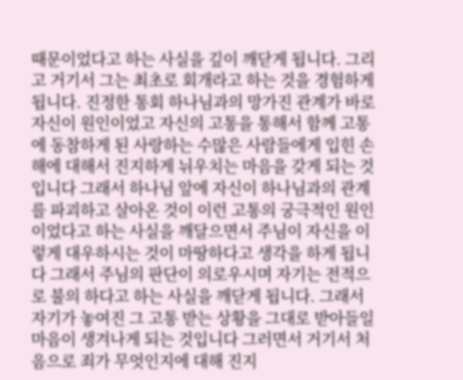때문이었다고 하는 사실을 깊이 깨닫게 됩니다. 그리고 거기서 그는 최초로 회개라고 하는 것을 경험하게 됩니다. 진정한 통회 하나님과의 망가진 관계가 바로 자신이 원인이었고 자신의 고통을 통해서 함께 고통에 동참하게 된 사랑하는 수많은 사람들에게 입힌 손해에 대해서 진지하게 뉘우치는 마음을 갖게 되는 것입니다 그래서 하나님 앞에 자신이 하나님과의 관계를 파괴하고 살아온 것이 이런 고통의 궁극적인 원인이었다고 하는 사실을 깨달으면서 주님이 자신을 이렇게 대우하시는 것이 마땅하다고 생각을 하게 됩니다 그래서 주님의 판단이 의로우시며 자기는 전적으로 불의 하다고 하는 사실을 깨닫게 됩니다. 그래서 자기가 놓여진 그 고통 받는 상황을 그대로 받아들일 마음이 생겨나게 되는 것입니다 그러면서 거기서 처음으로 죄가 무엇인지에 대해 진지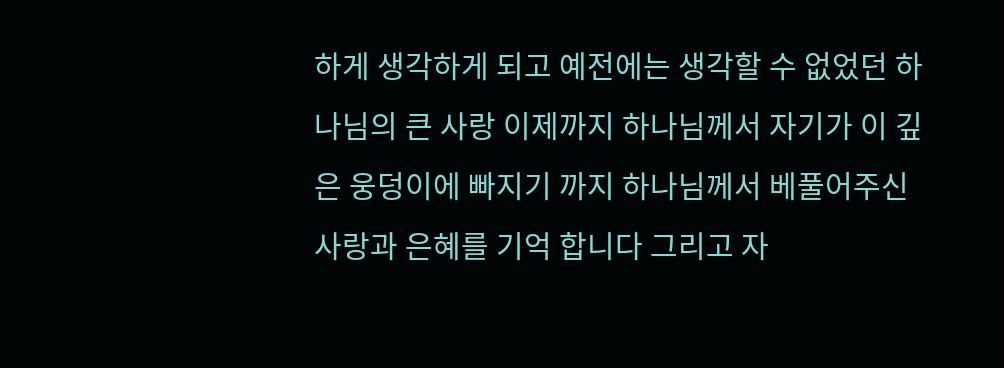하게 생각하게 되고 예전에는 생각할 수 없었던 하나님의 큰 사랑 이제까지 하나님께서 자기가 이 깊은 웅덩이에 빠지기 까지 하나님께서 베풀어주신 사랑과 은혜를 기억 합니다 그리고 자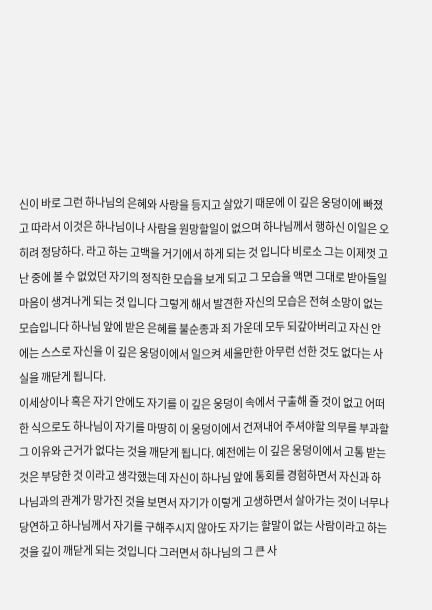신이 바로 그런 하나님의 은혜와 사랑을 등지고 살았기 때문에 이 깊은 웅덩이에 빠졌고 따라서 이것은 하나님이나 사람을 원망할일이 없으며 하나님께서 행하신 이일은 오히려 정당하다. 라고 하는 고백을 거기에서 하게 되는 것 입니다 비로소 그는 이제껏 고난 중에 볼 수 없었던 자기의 정직한 모습을 보게 되고 그 모습을 액면 그대로 받아들일 마음이 생겨나게 되는 것 입니다 그렇게 해서 발견한 자신의 모습은 전혀 소망이 없는 모습입니다 하나님 앞에 받은 은혜를 불순종과 죄 가운데 모두 되갚아버리고 자신 안에는 스스로 자신을 이 깊은 웅덩이에서 일으켜 세울만한 아무런 선한 것도 없다는 사실을 깨닫게 됩니다.
이세상이나 혹은 자기 안에도 자기를 이 깊은 웅덩이 속에서 구출해 줄 것이 없고 어떠한 식으로도 하나님이 자기를 마땅히 이 웅덩이에서 건져내어 주셔야할 의무를 부과할 그 이유와 근거가 없다는 것을 깨닫게 됩니다. 예전에는 이 깊은 웅덩이에서 고통 받는 것은 부당한 것 이라고 생각했는데 자신이 하나님 앞에 통회를 경험하면서 자신과 하나님과의 관계가 망가진 것을 보면서 자기가 이렇게 고생하면서 살아가는 것이 너무나 당연하고 하나님께서 자기를 구해주시지 않아도 자기는 할말이 없는 사람이라고 하는 것을 깊이 깨닫게 되는 것입니다 그러면서 하나님의 그 큰 사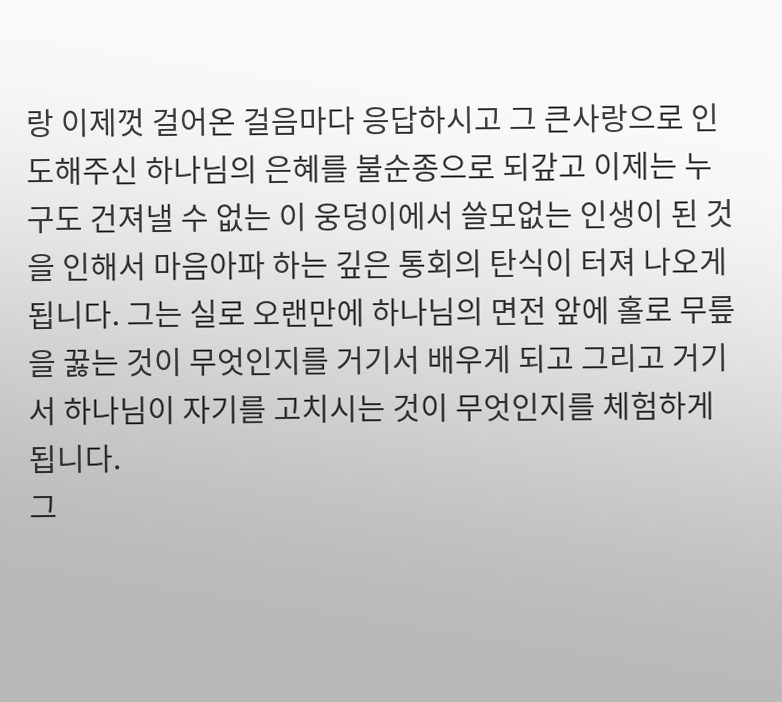랑 이제껏 걸어온 걸음마다 응답하시고 그 큰사랑으로 인도해주신 하나님의 은혜를 불순종으로 되갚고 이제는 누구도 건져낼 수 없는 이 웅덩이에서 쓸모없는 인생이 된 것을 인해서 마음아파 하는 깊은 통회의 탄식이 터져 나오게 됩니다. 그는 실로 오랜만에 하나님의 면전 앞에 홀로 무릎을 꿇는 것이 무엇인지를 거기서 배우게 되고 그리고 거기서 하나님이 자기를 고치시는 것이 무엇인지를 체험하게 됩니다.
그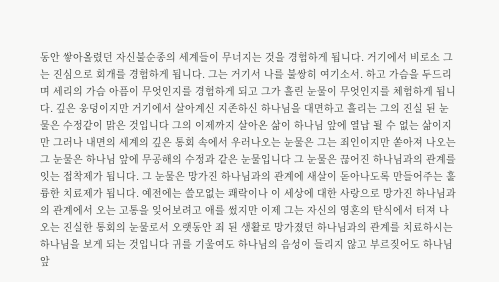동안 쌓아올렸던 자신불순종의 세계들이 무너지는 것을 경험하게 됩니다. 거기에서 비로소 그는 진심으로 회개를 경험하게 됩니다. 그는 거기서 나를 불쌍히 여기소서. 하고 가슴을 두드리며 세리의 가슴 아픔이 무엇인지를 경험하게 되고 그가 흘린 눈물이 무엇인지를 체험하게 됩니다. 깊은 웅덩이지만 거기에서 살아계신 지존하신 하나님을 대면하고 흘리는 그의 진실 된 눈물은 수정같이 맑은 것입니다 그의 이제까지 살아온 삶이 하나님 앞에 열납 될 수 없는 삶이지만 그러나 내면의 세계의 깊은 통회 속에서 우러나오는 눈물은 그는 죄인이지만 쏟아져 나오는 그 눈물은 하나님 앞에 무공해의 수정과 같은 눈물입니다 그 눈물은 끊어진 하나님과의 관계를 잇는 접착제가 됩니다. 그 눈물은 망가진 하나님과의 관계에 새살이 돋아나도록 만들어주는 훌륭한 치료제가 됩니다. 예전에는 쓸모없는 쾌락이나 이 세상에 대한 사랑으로 망가진 하나님과의 관계에서 오는 고통을 잊어보려고 애를 썼지만 이제 그는 자신의 영혼의 탄식에서 터져 나오는 진실한 통회의 눈물로서 오랫동안 죄 된 생활로 망가졌던 하나님과의 관계를 치료하시는 하나님을 보게 되는 것입니다 귀를 기울여도 하나님의 음성이 들리지 않고 부르짖어도 하나님 앞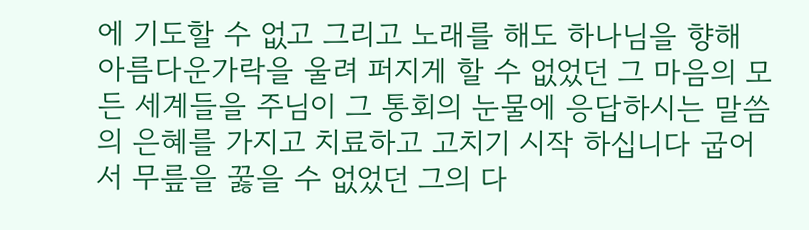에 기도할 수 없고 그리고 노래를 해도 하나님을 향해 아름다운가락을 울려 퍼지게 할 수 없었던 그 마음의 모든 세계들을 주님이 그 통회의 눈물에 응답하시는 말씀의 은혜를 가지고 치료하고 고치기 시작 하십니다 굽어서 무릎을 꿇을 수 없었던 그의 다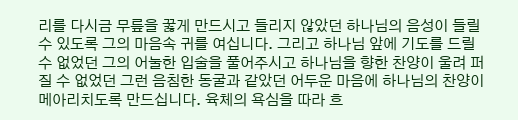리를 다시금 무릎을 꿇게 만드시고 들리지 않았던 하나님의 음성이 들릴 수 있도록 그의 마음속 귀를 여십니다. 그리고 하나님 앞에 기도를 드릴 수 없었던 그의 어눌한 입술을 풀어주시고 하나님을 향한 찬양이 울려 퍼질 수 없었던 그런 음침한 동굴과 같았던 어두운 마음에 하나님의 찬양이 메아리치도록 만드십니다. 육체의 욕심을 따라 흐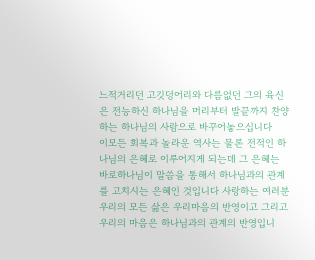느적거리던 고깃덩어리와 다름없던 그의 육신은 전능하신 하나님을 머리부터 발끝까지 찬양하는 하나님의 사람으로 바꾸어놓으십니다
이모든 회복과 놀라운 역사는 물론 전적인 하나님의 은혜로 이루어지게 되는데 그 은혜는 바로하나님이 말씀을 통해서 하나님과의 관계를 고치시는 은혜인 것입니다 사랑하는 여러분 우리의 모든 삶은 우리마음의 반영이고 그리고 우리의 마음은 하나님과의 관계의 반영입니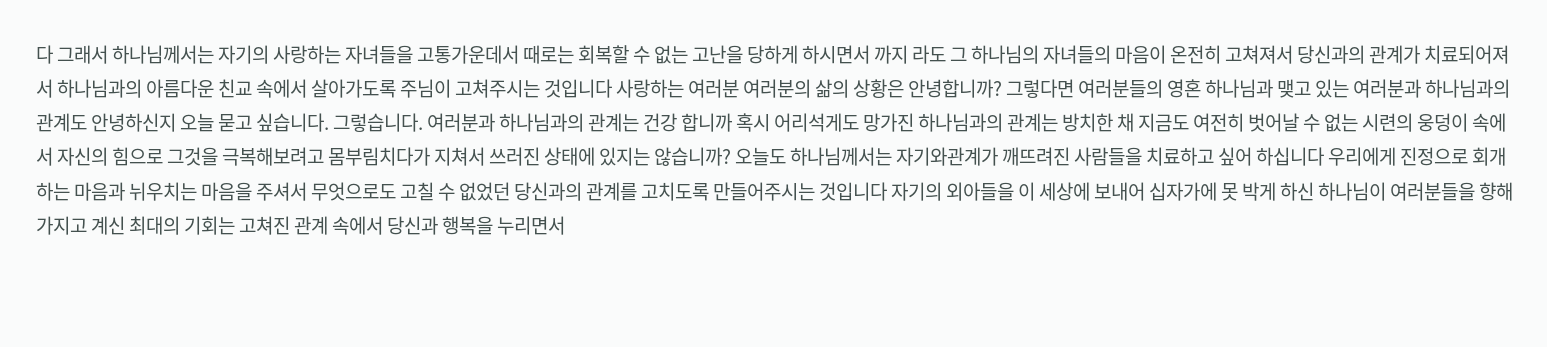다 그래서 하나님께서는 자기의 사랑하는 자녀들을 고통가운데서 때로는 회복할 수 없는 고난을 당하게 하시면서 까지 라도 그 하나님의 자녀들의 마음이 온전히 고쳐져서 당신과의 관계가 치료되어져서 하나님과의 아름다운 친교 속에서 살아가도록 주님이 고쳐주시는 것입니다 사랑하는 여러분 여러분의 삶의 상황은 안녕합니까? 그렇다면 여러분들의 영혼 하나님과 맺고 있는 여러분과 하나님과의 관계도 안녕하신지 오늘 묻고 싶습니다. 그렇습니다. 여러분과 하나님과의 관계는 건강 합니까 혹시 어리석게도 망가진 하나님과의 관계는 방치한 채 지금도 여전히 벗어날 수 없는 시련의 웅덩이 속에서 자신의 힘으로 그것을 극복해보려고 몸부림치다가 지쳐서 쓰러진 상태에 있지는 않습니까? 오늘도 하나님께서는 자기와관계가 깨뜨려진 사람들을 치료하고 싶어 하십니다 우리에게 진정으로 회개하는 마음과 뉘우치는 마음을 주셔서 무엇으로도 고칠 수 없었던 당신과의 관계를 고치도록 만들어주시는 것입니다 자기의 외아들을 이 세상에 보내어 십자가에 못 박게 하신 하나님이 여러분들을 향해 가지고 계신 최대의 기회는 고쳐진 관계 속에서 당신과 행복을 누리면서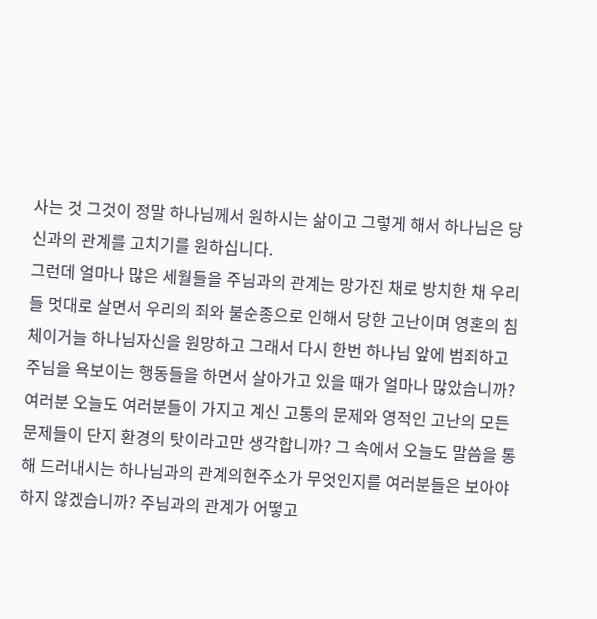사는 것 그것이 정말 하나님께서 원하시는 삶이고 그렇게 해서 하나님은 당신과의 관계를 고치기를 원하십니다.
그런데 얼마나 많은 세월들을 주님과의 관계는 망가진 채로 방치한 채 우리들 멋대로 살면서 우리의 죄와 불순종으로 인해서 당한 고난이며 영혼의 침체이거늘 하나님자신을 원망하고 그래서 다시 한번 하나님 앞에 범죄하고 주님을 욕보이는 행동들을 하면서 살아가고 있을 때가 얼마나 많았습니까? 여러분 오늘도 여러분들이 가지고 계신 고통의 문제와 영적인 고난의 모든 문제들이 단지 환경의 탓이라고만 생각합니까? 그 속에서 오늘도 말씀을 통해 드러내시는 하나님과의 관계의현주소가 무엇인지를 여러분들은 보아야 하지 않겠습니까? 주님과의 관계가 어떻고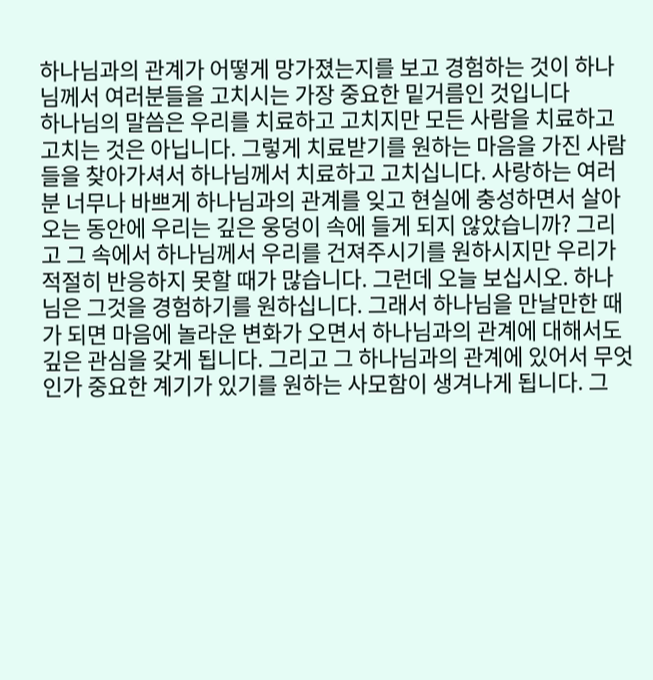하나님과의 관계가 어떻게 망가졌는지를 보고 경험하는 것이 하나님께서 여러분들을 고치시는 가장 중요한 밑거름인 것입니다
하나님의 말씀은 우리를 치료하고 고치지만 모든 사람을 치료하고 고치는 것은 아닙니다. 그렇게 치료받기를 원하는 마음을 가진 사람들을 찾아가셔서 하나님께서 치료하고 고치십니다. 사랑하는 여러분 너무나 바쁘게 하나님과의 관계를 잊고 현실에 충성하면서 살아오는 동안에 우리는 깊은 웅덩이 속에 들게 되지 않았습니까? 그리고 그 속에서 하나님께서 우리를 건져주시기를 원하시지만 우리가 적절히 반응하지 못할 때가 많습니다. 그런데 오늘 보십시오. 하나님은 그것을 경험하기를 원하십니다. 그래서 하나님을 만날만한 때가 되면 마음에 놀라운 변화가 오면서 하나님과의 관계에 대해서도 깊은 관심을 갖게 됩니다. 그리고 그 하나님과의 관계에 있어서 무엇인가 중요한 계기가 있기를 원하는 사모함이 생겨나게 됩니다. 그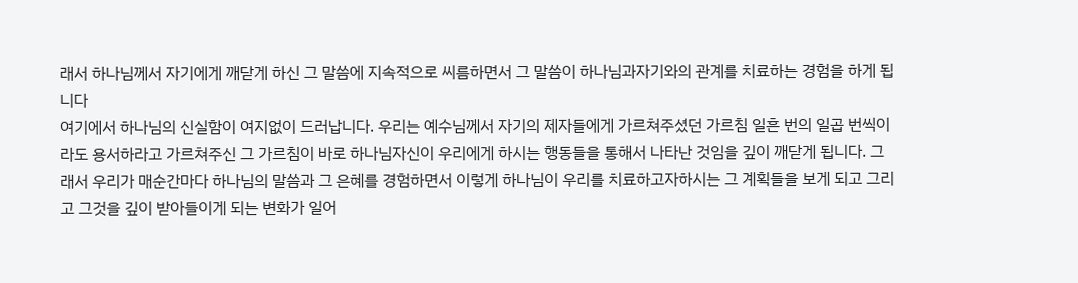래서 하나님께서 자기에게 깨닫게 하신 그 말씀에 지속적으로 씨름하면서 그 말씀이 하나님과자기와의 관계를 치료하는 경험을 하게 됩니다
여기에서 하나님의 신실함이 여지없이 드러납니다. 우리는 예수님께서 자기의 제자들에게 가르쳐주셨던 가르침 일흔 번의 일곱 번씩이라도 용서하라고 가르쳐주신 그 가르침이 바로 하나님자신이 우리에게 하시는 행동들을 통해서 나타난 것임을 깊이 깨닫게 됩니다. 그래서 우리가 매순간마다 하나님의 말씀과 그 은혜를 경험하면서 이렇게 하나님이 우리를 치료하고자하시는 그 계획들을 보게 되고 그리고 그것을 깊이 받아들이게 되는 변화가 일어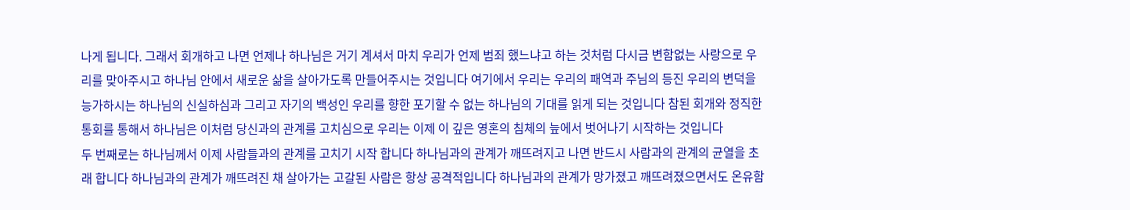나게 됩니다. 그래서 회개하고 나면 언제나 하나님은 거기 계셔서 마치 우리가 언제 범죄 했느냐고 하는 것처럼 다시금 변함없는 사랑으로 우리를 맞아주시고 하나님 안에서 새로운 삶을 살아가도록 만들어주시는 것입니다 여기에서 우리는 우리의 패역과 주님의 등진 우리의 변덕을 능가하시는 하나님의 신실하심과 그리고 자기의 백성인 우리를 향한 포기할 수 없는 하나님의 기대를 읽게 되는 것입니다 참된 회개와 정직한 통회를 통해서 하나님은 이처럼 당신과의 관계를 고치심으로 우리는 이제 이 깊은 영혼의 침체의 늪에서 벗어나기 시작하는 것입니다
두 번째로는 하나님께서 이제 사람들과의 관계를 고치기 시작 합니다 하나님과의 관계가 깨뜨려지고 나면 반드시 사람과의 관계의 균열을 초래 합니다 하나님과의 관계가 깨뜨려진 채 살아가는 고갈된 사람은 항상 공격적입니다 하나님과의 관계가 망가졌고 깨뜨려졌으면서도 온유함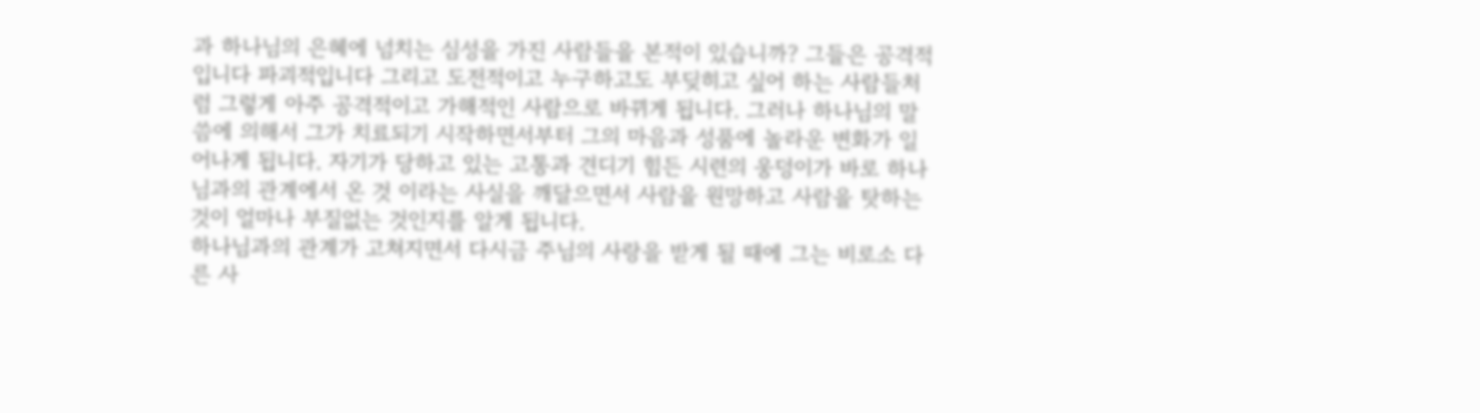과 하나님의 은혜에 넘치는 심성을 가진 사람들을 본적이 있습니까? 그들은 공격적입니다 파괴적입니다 그리고 도전적이고 누구하고도 부딪히고 싶어 하는 사람들처럼 그렇게 아주 공격적이고 가해적인 사람으로 바뀌게 됩니다. 그러나 하나님의 말씀에 의해서 그가 치료되기 시작하면서부터 그의 마음과 성품에 놀라운 변화가 일어나게 됩니다. 자기가 당하고 있는 고통과 견디기 힘든 시련의 웅덩이가 바로 하나님과의 관계에서 온 것 이라는 사실을 깨달으면서 사람을 원망하고 사람을 탓하는 것이 얼마나 부질없는 것인지를 알게 됩니다.
하나님과의 관계가 고쳐지면서 다시금 주님의 사랑을 받게 될 때에 그는 비로소 다른 사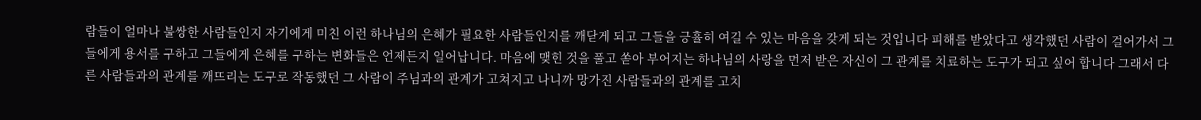람들이 얼마나 불쌍한 사람들인지 자기에게 미친 이런 하나님의 은혜가 필요한 사람들인지를 깨닫게 되고 그들을 긍휼히 여길 수 있는 마음을 갖게 되는 것입니다 피해를 받았다고 생각했던 사람이 걸어가서 그들에게 용서를 구하고 그들에게 은혜를 구하는 변화들은 언제든지 일어납니다. 마음에 맺힌 것을 풀고 쏟아 부어지는 하나님의 사랑을 먼저 받은 자신이 그 관계를 치료하는 도구가 되고 싶어 합니다 그래서 다른 사람들과의 관계를 깨뜨리는 도구로 작동했던 그 사람이 주님과의 관계가 고쳐지고 나니까 망가진 사람들과의 관계를 고치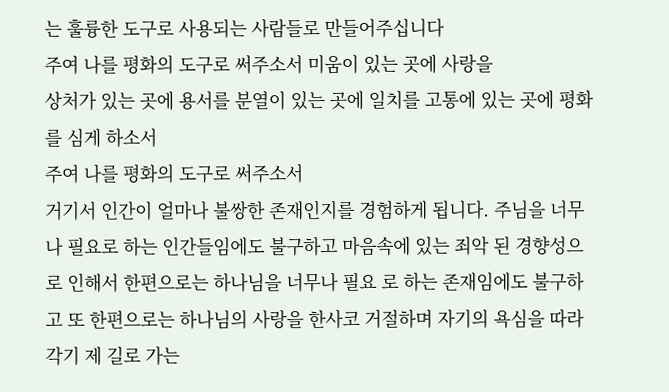는 훌륭한 도구로 사용되는 사람들로 만들어주십니다
주여 나를 평화의 도구로 써주소서 미움이 있는 곳에 사랑을
상처가 있는 곳에 용서를 분열이 있는 곳에 일치를 고통에 있는 곳에 평화를 심게 하소서
주여 나를 평화의 도구로 써주소서
거기서 인간이 얼마나 불쌍한 존재인지를 경험하게 됩니다. 주님을 너무나 필요로 하는 인간들임에도 불구하고 마음속에 있는 죄악 된 경향성으로 인해서 한편으로는 하나님을 너무나 필요 로 하는 존재임에도 불구하고 또 한편으로는 하나님의 사랑을 한사코 거절하며 자기의 욕심을 따라 각기 제 길로 가는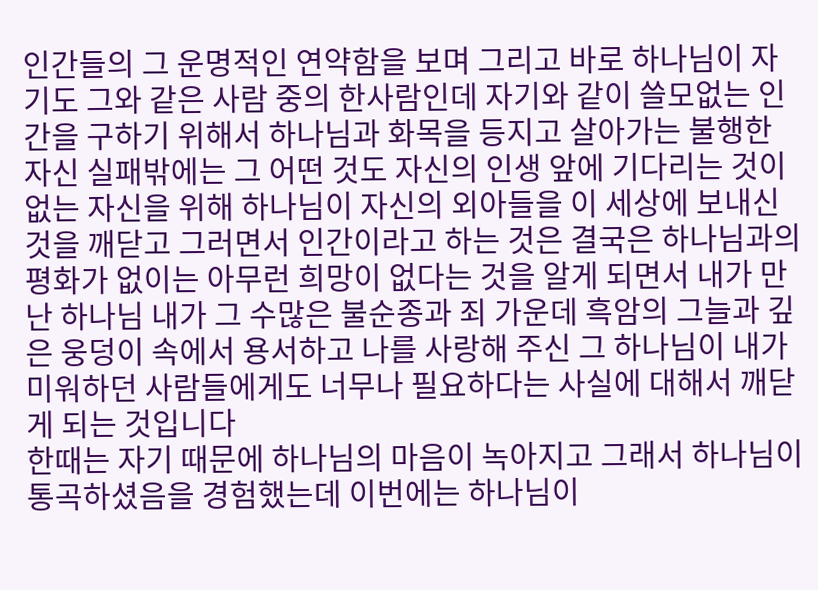인간들의 그 운명적인 연약함을 보며 그리고 바로 하나님이 자기도 그와 같은 사람 중의 한사람인데 자기와 같이 쓸모없는 인간을 구하기 위해서 하나님과 화목을 등지고 살아가는 불행한 자신 실패밖에는 그 어떤 것도 자신의 인생 앞에 기다리는 것이 없는 자신을 위해 하나님이 자신의 외아들을 이 세상에 보내신 것을 깨닫고 그러면서 인간이라고 하는 것은 결국은 하나님과의 평화가 없이는 아무런 희망이 없다는 것을 알게 되면서 내가 만난 하나님 내가 그 수많은 불순종과 죄 가운데 흑암의 그늘과 깊은 웅덩이 속에서 용서하고 나를 사랑해 주신 그 하나님이 내가 미워하던 사람들에게도 너무나 필요하다는 사실에 대해서 깨닫게 되는 것입니다
한때는 자기 때문에 하나님의 마음이 녹아지고 그래서 하나님이 통곡하셨음을 경험했는데 이번에는 하나님이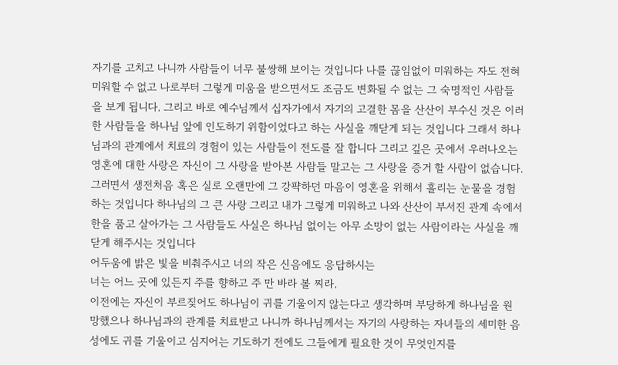자기를 고치고 나니까 사람들이 너무 불쌍해 보이는 것입니다 나를 끊임없이 미워하는 자도 전혀 미워할 수 없고 나로부터 그렇게 미움을 받으면서도 조금도 변화될 수 없는 그 숙명적인 사람들을 보게 됩니다. 그리고 바로 예수님께서 십자가에서 자기의 고결한 몸을 산산이 부수신 것은 이러한 사람들을 하나님 앞에 인도하기 위함이었다고 하는 사실을 깨닫게 되는 것입니다 그래서 하나님과의 관계에서 치료의 경험이 있는 사람들이 전도를 잘 합니다 그리고 깊은 곳에서 우러나오는 영혼에 대한 사랑은 자신이 그 사랑을 받아본 사람들 말고는 그 사랑을 증거 할 사람이 없습니다. 그러면서 생전처음 혹은 실로 오랜만에 그 강퍅하던 마음이 영혼을 위해서 흘리는 눈물을 경험하는 것입니다 하나님의 그 큰 사랑 그리고 내가 그렇게 미워하고 나와 산산이 부서진 관계 속에서 한을 품고 살아가는 그 사람들도 사실은 하나님 없이는 아무 소망이 없는 사람이라는 사실을 깨닫게 해주시는 것입니다
어두움에 밝은 빛을 비춰주시고 너의 작은 신음에도 응답하시는
너는 어느 곳에 있든지 주를 향하고 주 만 바라 볼 찌라.
이전에는 자신이 부르짖어도 하나님이 귀를 기울이지 않는다고 생각하며 부당하게 하나님을 원망했으나 하나님과의 관계를 치료받고 나니까 하나님께서는 자기의 사랑하는 자녀들의 세미한 음성에도 귀를 기울이고 심지어는 기도하기 전에도 그들에게 필요한 것이 무엇인지를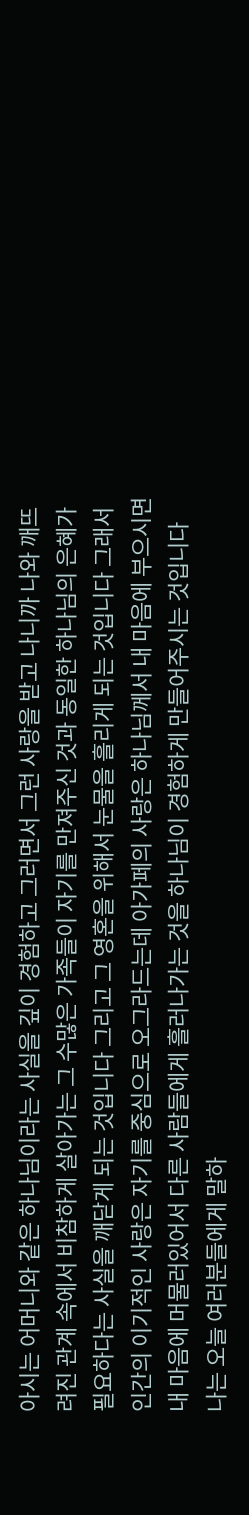아시는 어머니와 같은 하나님이라는 사실을 깊이 경험하고 그러면서 그런 사랑을 받고 나니까 나와 깨뜨려진 관계 속에서 비참하게 살아가는 그 수많은 가족들이 자기를 만져주신 것과 동일한 하나님의 은혜가 필요하다는 사실을 깨닫게 되는 것입니다 그리고 그 영혼을 위해서 눈물을 흘리게 되는 것입니다 그래서 인간의 이기적인 사랑은 자기를 중심으로 오그라드는데 아가페의 사랑은 하나님께서 내 마음에 부으시면 내 마음에 머물러있어서 다른 사람들에게 흘러나가는 것을 하나님이 경험하게 만들어주시는 것입니다
나는 오늘 여러분들에게 말하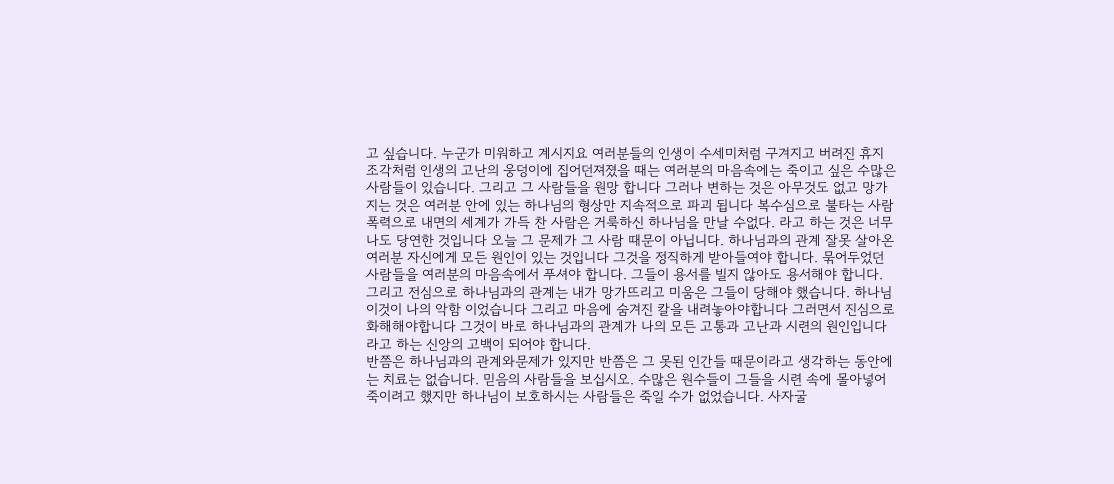고 싶습니다. 누군가 미워하고 계시지요 여러분들의 인생이 수세미처럼 구겨지고 버려진 휴지조각처럼 인생의 고난의 웅덩이에 집어던져졌을 때는 여러분의 마음속에는 죽이고 싶은 수많은 사람들이 있습니다. 그리고 그 사람들을 원망 합니다 그러나 변하는 것은 아무것도 없고 망가지는 것은 여러분 안에 있는 하나님의 형상만 지속적으로 파괴 됩니다 복수심으로 불타는 사람 폭력으로 내면의 세계가 가득 찬 사람은 거룩하신 하나님을 만날 수없다. 라고 하는 것은 너무나도 당연한 것입니다 오늘 그 문제가 그 사람 때문이 아닙니다. 하나님과의 관계 잘못 살아온 여러분 자신에게 모든 원인이 있는 것입니다 그것을 정직하게 받아들여야 합니다. 묶어두었던 사람들을 여러분의 마음속에서 푸셔야 합니다. 그들이 용서를 빌지 않아도 용서해야 합니다. 그리고 전심으로 하나님과의 관계는 내가 망가뜨리고 미움은 그들이 당해야 했습니다. 하나님이것이 나의 악함 이었습니다 그리고 마음에 숨겨진 칼을 내려놓아야합니다 그러면서 진심으로 화해해야합니다 그것이 바로 하나님과의 관계가 나의 모든 고통과 고난과 시련의 원인입니다 라고 하는 신앙의 고백이 되어야 합니다.
반쯤은 하나님과의 관계와문제가 있지만 반쯤은 그 못된 인간들 때문이라고 생각하는 동안에는 치료는 없습니다. 믿음의 사람들을 보십시오. 수많은 원수들이 그들을 시련 속에 몰아넣어 죽이려고 했지만 하나님이 보호하시는 사람들은 죽일 수가 없었습니다. 사자굴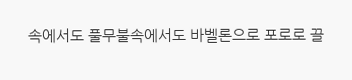속에서도 풀무불속에서도 바벨론으로 포로로 끌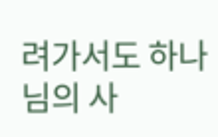려가서도 하나님의 사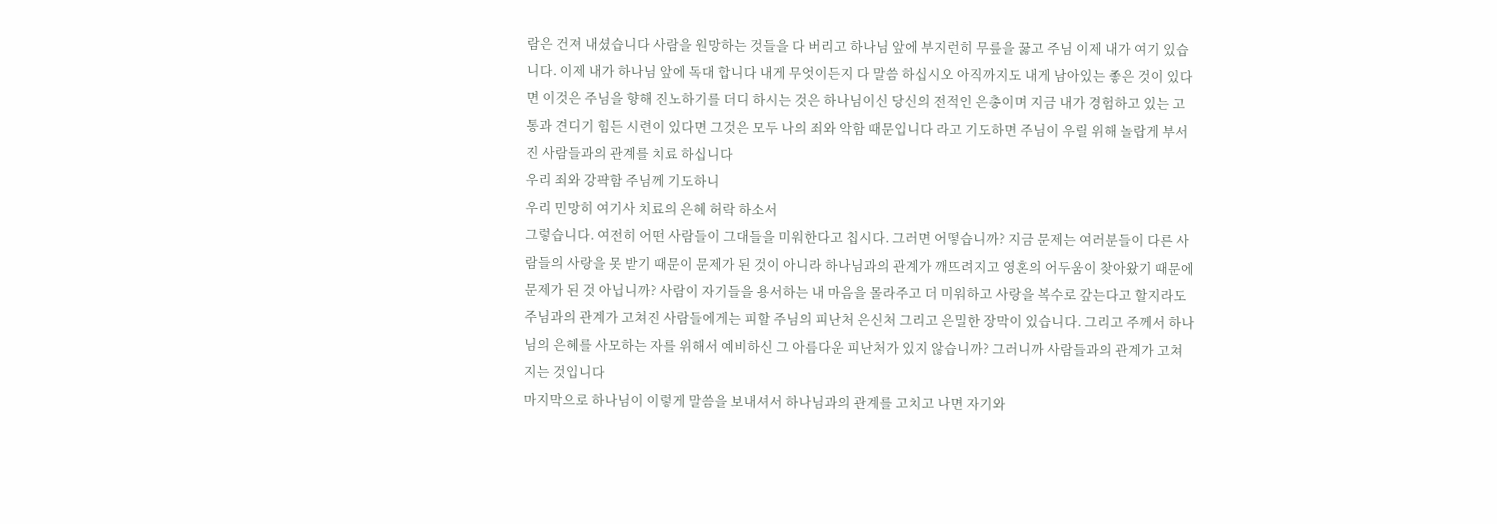람은 건져 내셨습니다 사람을 원망하는 것들을 다 버리고 하나님 앞에 부지런히 무릎을 꿇고 주님 이제 내가 여기 있습니다. 이제 내가 하나님 앞에 독대 합니다 내게 무엇이든지 다 말씀 하십시오 아직까지도 내게 남아있는 좋은 것이 있다면 이것은 주님을 향해 진노하기를 더디 하시는 것은 하나님이신 당신의 전적인 은총이며 지금 내가 경험하고 있는 고통과 견디기 힘든 시련이 있다면 그것은 모두 나의 죄와 악함 때문입니다 라고 기도하면 주님이 우릴 위해 놀랍게 부서진 사람들과의 관계를 치료 하십니다
우리 죄와 강퍅함 주님께 기도하니
우리 민망히 여기사 치료의 은혜 허락 하소서
그렇습니다. 여전히 어떤 사람들이 그대들을 미워한다고 칩시다. 그러면 어떻습니까? 지금 문제는 여러분들이 다른 사람들의 사랑을 못 받기 때문이 문제가 된 것이 아니라 하나님과의 관계가 깨뜨려지고 영혼의 어두움이 찾아왔기 때문에 문제가 된 것 아닙니까? 사람이 자기들을 용서하는 내 마음을 몰라주고 더 미워하고 사랑을 복수로 갚는다고 할지라도 주님과의 관계가 고쳐진 사람들에게는 피할 주님의 피난처 은신처 그리고 은밀한 장막이 있습니다. 그리고 주께서 하나님의 은혜를 사모하는 자를 위해서 예비하신 그 아름다운 피난처가 있지 않습니까? 그러니까 사람들과의 관계가 고쳐지는 것입니다
마지막으로 하나님이 이렇게 말씀을 보내셔서 하나님과의 관계를 고치고 나면 자기와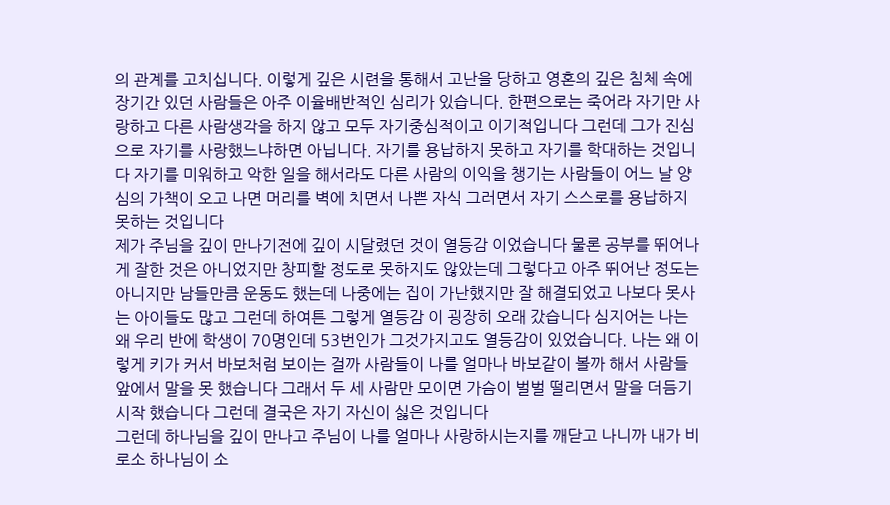의 관계를 고치십니다. 이렇게 깊은 시련을 통해서 고난을 당하고 영혼의 깊은 침체 속에 장기간 있던 사람들은 아주 이율배반적인 심리가 있습니다. 한편으로는 죽어라 자기만 사랑하고 다른 사람생각을 하지 않고 모두 자기중심적이고 이기적입니다 그런데 그가 진심으로 자기를 사랑했느냐하면 아닙니다. 자기를 용납하지 못하고 자기를 학대하는 것입니다 자기를 미워하고 악한 일을 해서라도 다른 사람의 이익을 챙기는 사람들이 어느 날 양심의 가책이 오고 나면 머리를 벽에 치면서 나쁜 자식 그러면서 자기 스스로를 용납하지 못하는 것입니다
제가 주님을 깊이 만나기전에 깊이 시달렸던 것이 열등감 이었습니다 물론 공부를 뛰어나게 잘한 것은 아니었지만 창피할 정도로 못하지도 않았는데 그렇다고 아주 뛰어난 정도는 아니지만 남들만큼 운동도 했는데 나중에는 집이 가난했지만 잘 해결되었고 나보다 못사는 아이들도 많고 그런데 하여튼 그렇게 열등감 이 굉장히 오래 갔습니다 심지어는 나는 왜 우리 반에 학생이 70명인데 53번인가 그것가지고도 열등감이 있었습니다. 나는 왜 이렇게 키가 커서 바보처럼 보이는 걸까 사람들이 나를 얼마나 바보같이 볼까 해서 사람들 앞에서 말을 못 했습니다 그래서 두 세 사람만 모이면 가슴이 벌벌 떨리면서 말을 더듬기 시작 했습니다 그런데 결국은 자기 자신이 싫은 것입니다
그런데 하나님을 깊이 만나고 주님이 나를 얼마나 사랑하시는지를 깨닫고 나니까 내가 비로소 하나님이 소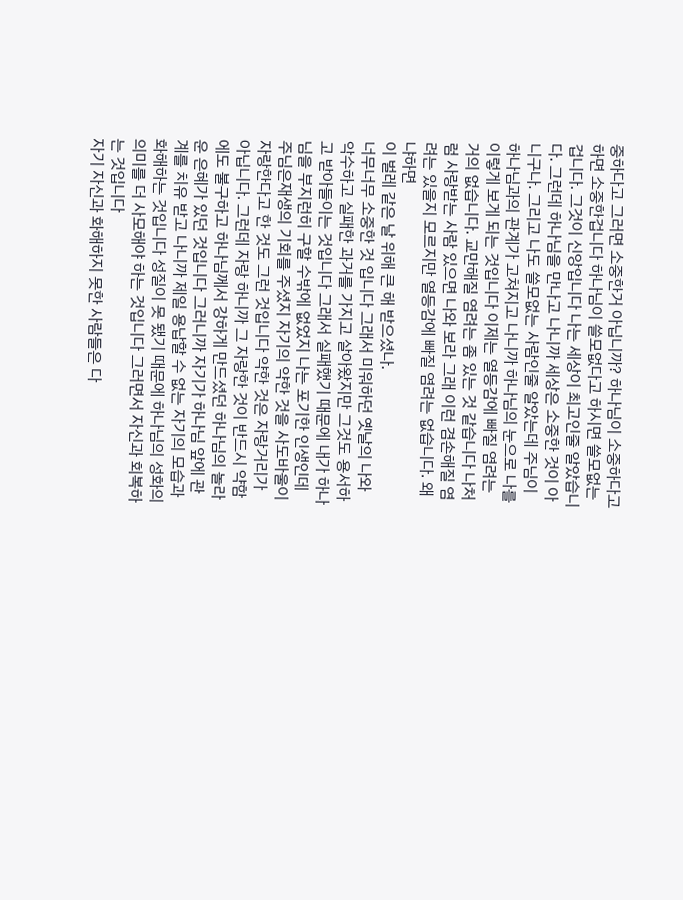중하다고 그러면 소중한거 아닙니까? 하나님이 소중하다고하면 소중한겁니다 하나님이 쓸모없다고 하시면 쓸모없는 겁니다. 그것이 신앙입니다 나는 세상이 최고인줄 알았습니다. 그런데 하나님을 만나고 나니까 세상은 소중한 것이 아니구나. 그리고 나도 쓸모없는 사람인줄 알았는데 주님이 하나님과의 관계가 고쳐지고 나니까 하나님의 눈으로 나를 이렇게 보게 되는 것입니다 이제는 열등감에 빠질 염려는 거의 없습니다. 교만해질 염려는 좀 있는 것 같습니다 나처럼 사랑받는 사람 있으면 나와 보라 그래 이런 겸손해질 염려는 있을지 모르지만 열등감에 빠질 염려는 없습니다. 왜냐하면
이 벌레 같은 날 위해 큰 해 받으셨나.
너무너무 소중한 것 입니다 그래서 미워하던 옛날의 나와 악수하고 실패한 과거를 가지고 살아왔지만 그것도 용서하고 받아들이는 것입니다 그래서 실패했기 때문에 내가 하나님을 부지런히 구할 수밖에 없었지 나는 포기한 인생인데 주님은재생의 기회를 주셨지 자기의 약한 것을 사도바울이 자랑한다고 한 것도 그런 것입니다 약한 것은 자랑거리가 아닙니다. 그런데 자랑 하니까 그 자랑한 것이 반드시 약함에도 불구하고 하나님께서 강하게 만드셨던 하나님의 놀라운 은혜가 있던 것입니다 그러니까 자기가 하나님 앞에 관계를 치유 받고 나니까 제일 용납할 수 없는 자기의 모습과 화해하는 것입니다 성질이 못 됐기 때문에 하나님의 성화의 의미를 더 사모해야 하는 것입니다 그러면서 자신과 회복하는 것입니다
자기 자신과 화해하지 못한 사람들은 다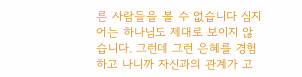른 사람들을 볼 수 없습니다 심지어는 하나님도 제대로 보이지 않습니다. 그런데 그런 은혜를 경험하고 나니까 자신과의 관계가 고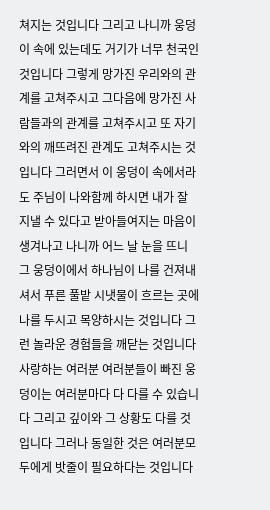쳐지는 것입니다 그리고 나니까 웅덩이 속에 있는데도 거기가 너무 천국인 것입니다 그렇게 망가진 우리와의 관계를 고쳐주시고 그다음에 망가진 사람들과의 관계를 고쳐주시고 또 자기와의 깨뜨려진 관계도 고쳐주시는 것입니다 그러면서 이 웅덩이 속에서라도 주님이 나와함께 하시면 내가 잘 지낼 수 있다고 받아들여지는 마음이 생겨나고 나니까 어느 날 눈을 뜨니 그 웅덩이에서 하나님이 나를 건져내셔서 푸른 풀밭 시냇물이 흐르는 곳에 나를 두시고 목양하시는 것입니다 그런 놀라운 경험들을 깨닫는 것입니다
사랑하는 여러분 여러분들이 빠진 웅덩이는 여러분마다 다 다를 수 있습니다 그리고 깊이와 그 상황도 다를 것입니다 그러나 동일한 것은 여러분모두에게 밧줄이 필요하다는 것입니다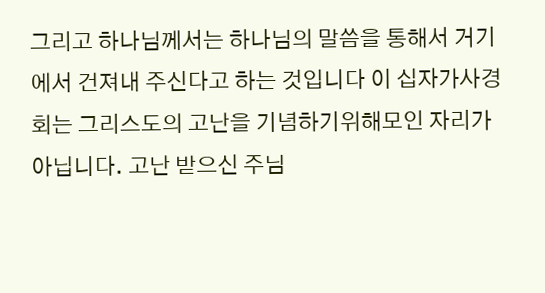그리고 하나님께서는 하나님의 말씀을 통해서 거기에서 건져내 주신다고 하는 것입니다 이 십자가사경회는 그리스도의 고난을 기념하기위해모인 자리가 아닙니다. 고난 받으신 주님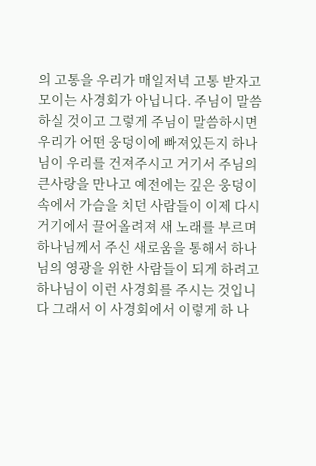의 고통을 우리가 매일저녁 고통 받자고 모이는 사경회가 아닙니다. 주님이 말씀하실 것이고 그렇게 주님이 말씀하시면 우리가 어떤 웅덩이에 빠져있든지 하나님이 우리를 건져주시고 거기서 주님의 큰사랑을 만나고 예전에는 깊은 웅덩이 속에서 가슴을 치던 사람들이 이제 다시 거기에서 끌어올려져 새 노래를 부르며 하나님께서 주신 새로움을 통해서 하나님의 영광을 위한 사람들이 되게 하려고 하나님이 이런 사경회를 주시는 것입니다 그래서 이 사경회에서 이렇게 하 나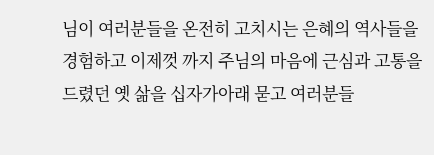님이 여러분들을 온전히 고치시는 은혜의 역사들을 경험하고 이제껏 까지 주님의 마음에 근심과 고통을 드렸던 옛 삶을 십자가아래 묻고 여러분들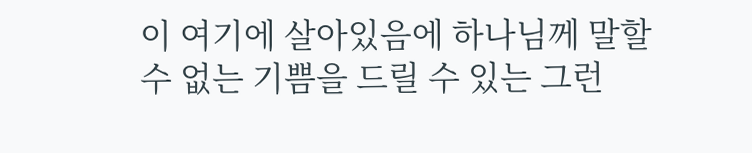이 여기에 살아있음에 하나님께 말할 수 없는 기쁨을 드릴 수 있는 그런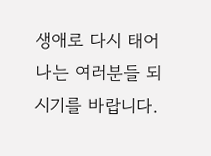생애로 다시 태어나는 여러분들 되시기를 바랍니다.